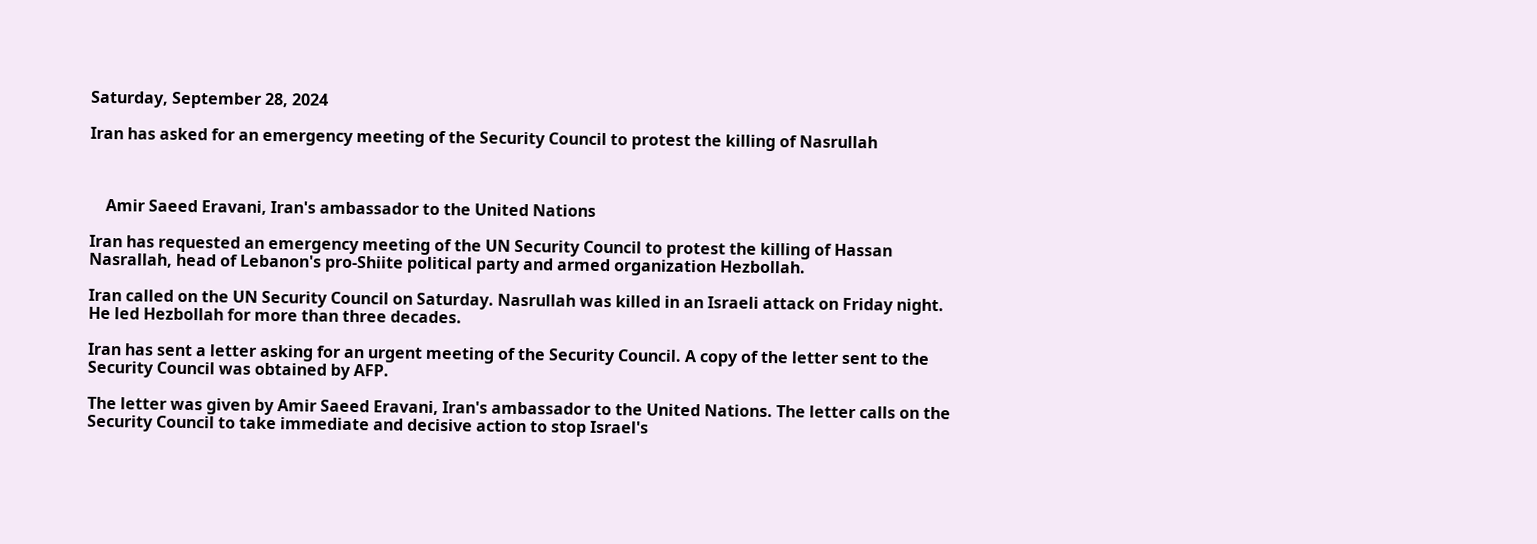Saturday, September 28, 2024

Iran has asked for an emergency meeting of the Security Council to protest the killing of Nasrullah



    Amir Saeed Eravani, Iran's ambassador to the United Nations

Iran has requested an emergency meeting of the UN Security Council to protest the killing of Hassan Nasrallah, head of Lebanon's pro-Shiite political party and armed organization Hezbollah.

Iran called on the UN Security Council on Saturday. Nasrullah was killed in an Israeli attack on Friday night. He led Hezbollah for more than three decades.

Iran has sent a letter asking for an urgent meeting of the Security Council. A copy of the letter sent to the Security Council was obtained by AFP.

The letter was given by Amir Saeed Eravani, Iran's ambassador to the United Nations. The letter calls on the Security Council to take immediate and decisive action to stop Israel's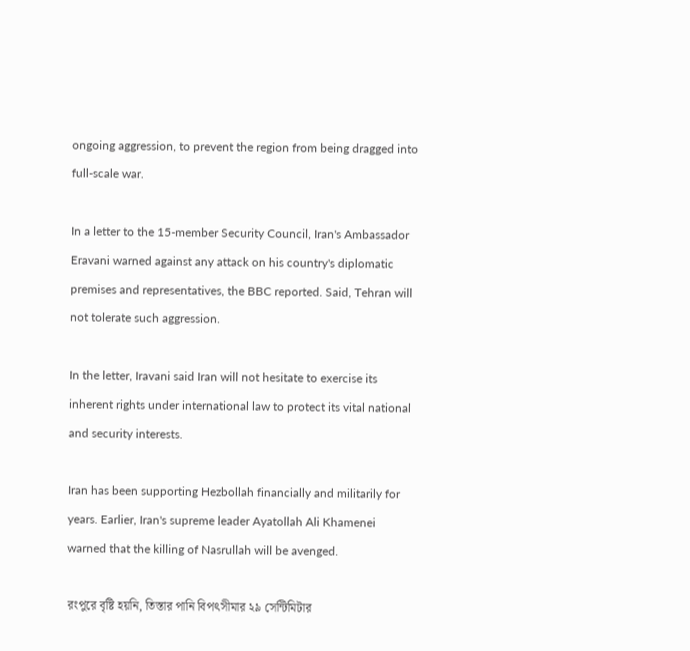ongoing aggression, to prevent the region from being dragged into full-scale war.

In a letter to the 15-member Security Council, Iran's Ambassador Eravani warned against any attack on his country's diplomatic premises and representatives, the BBC reported. Said, Tehran will not tolerate such aggression.

In the letter, Iravani said Iran will not hesitate to exercise its inherent rights under international law to protect its vital national and security interests.

Iran has been supporting Hezbollah financially and militarily for years. Earlier, Iran's supreme leader Ayatollah Ali Khamenei warned that the killing of Nasrullah will be avenged.

রংপুরে বৃষ্টি হয়নি, তিস্তার পানি বিপৎসীমার ২৯ সেন্টিমিটার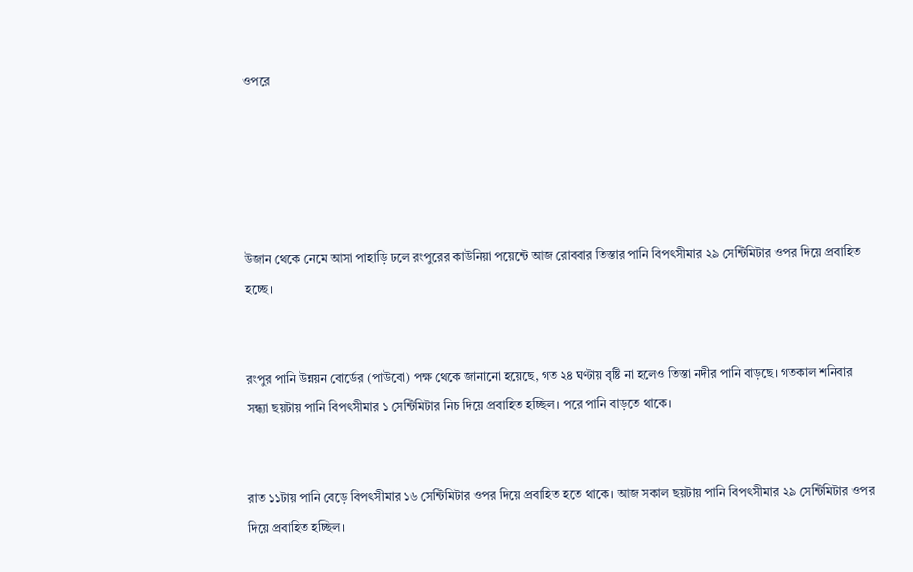ওপরে





উজান থেকে নেমে আসা পাহাড়ি ঢলে রংপুরের কাউনিয়া পয়েন্টে আজ রোববার তিস্তার পানি বিপৎসীমার ২৯ সেন্টিমিটার ওপর দিয়ে প্রবাহিত হচ্ছে।


রংপুর পানি উন্নয়ন বোর্ডের (পাউবো) পক্ষ থেকে জানানো হয়েছে, গত ২৪ ঘণ্টায় বৃষ্টি না হলেও তিস্তা নদীর পানি বাড়ছে। গতকাল শনিবার সন্ধ্যা ছয়টায় পানি বিপৎসীমার ১ সেন্টিমিটার নিচ দিয়ে প্রবাহিত হচ্ছিল। পরে পানি বাড়তে থাকে।


রাত ১১টায় পানি বেড়ে বিপৎসীমার ১৬ সেন্টিমিটার ওপর দিয়ে প্রবাহিত হতে থাকে। আজ সকাল ছয়টায় পানি বিপৎসীমার ২৯ সেন্টিমিটার ওপর দিয়ে প্রবাহিত হচ্ছিল।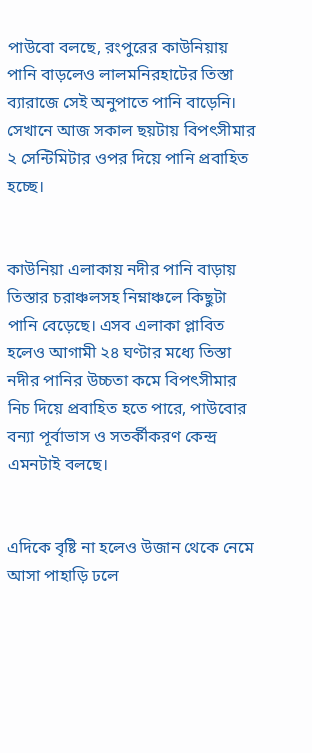পাউবো বলছে, রংপুরের কাউনিয়ায় পানি বাড়লেও লালমনিরহাটের তিস্তা ব্যারাজে সেই অনুপাতে পানি বাড়েনি। সেখানে আজ সকাল ছয়টায় বিপৎসীমার ২ সেন্টিমিটার ওপর দিয়ে পানি প্রবাহিত হচ্ছে।


কাউনিয়া এলাকায় নদীর পানি বাড়ায় তিস্তার চরাঞ্চলসহ নিম্নাঞ্চলে কিছুটা পানি বেড়েছে। এসব এলাকা প্লাবিত হলেও আগামী ২৪ ঘণ্টার মধ্যে তিস্তা নদীর পানির উচ্চতা কমে বিপৎসীমার নিচ দিয়ে প্রবাহিত হতে পারে, পাউবোর বন্যা পূর্বাভাস ও সতর্কীকরণ কেন্দ্র এমনটাই বলছে।


এদিকে বৃষ্টি না হলেও উজান থেকে নেমে আসা পাহাড়ি ঢলে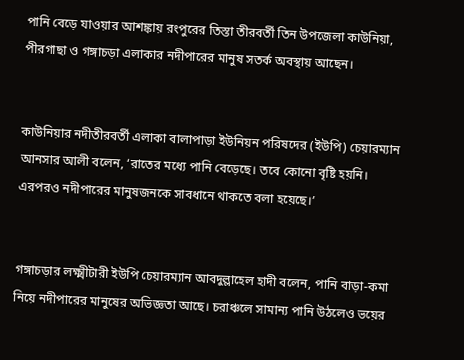পানি বেড়ে যাওয়ার আশঙ্কায় রংপুরের তিস্তা তীরবর্তী তিন উপজেলা কাউনিয়া, পীরগাছা ও গঙ্গাচড়া এলাকার নদীপারের মানুষ সতর্ক অবস্থায় আছেন।


কাউনিয়ার নদীতীরবর্তী এলাকা বালাপাড়া ইউনিয়ন পরিষদের (ইউপি) চেয়ারম্যান আনসার আলী বলেন, ‘রাতের মধ্যে পানি বেড়েছে। তবে কোনো বৃষ্টি হয়নি। এরপরও নদীপারের মানুষজনকে সাবধানে থাকতে বলা হয়েছে।’


গঙ্গাচড়ার লক্ষ্মীটারী ইউপি চেয়ারম্যান আবদুল্লাহেল হাদী বলেন, পানি বাড়া-কমা নিয়ে নদীপারের মানুষের অভিজ্ঞতা আছে। চরাঞ্চলে সামান্য পানি উঠলেও ভয়ের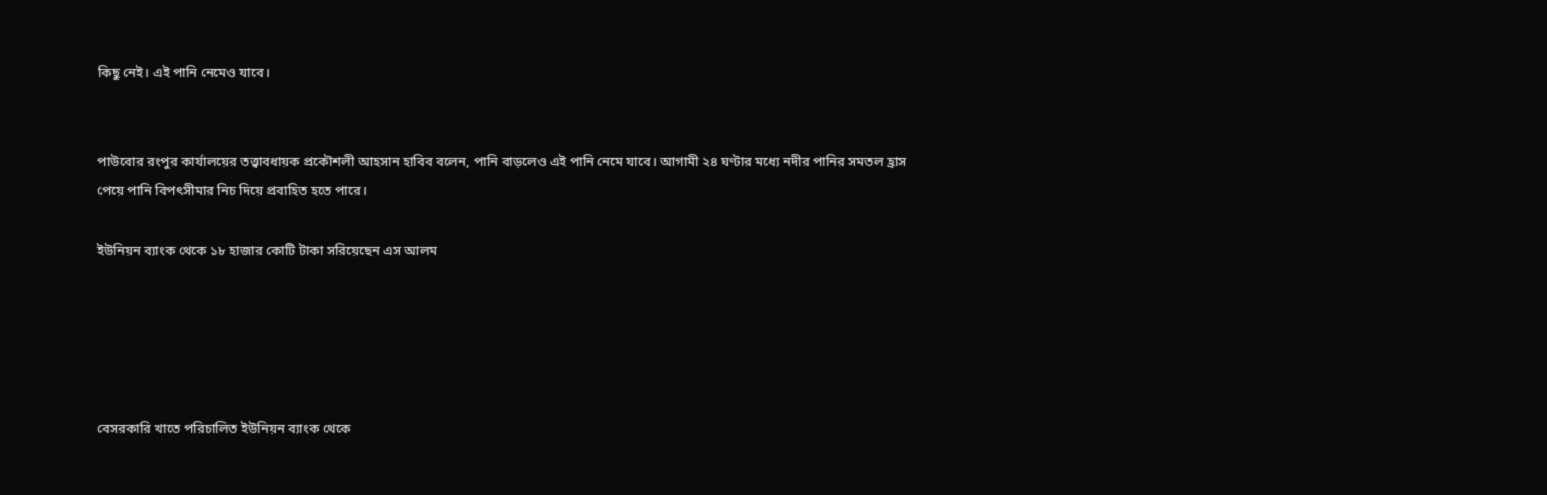কিছু নেই। এই পানি নেমেও যাবে।


পাউবোর রংপুর কার্যালয়ের তত্ত্বাবধায়ক প্রকৌশলী আহসান হাবিব বলেন, পানি বাড়লেও এই পানি নেমে যাবে। আগামী ২৪ ঘণ্টার মধ্যে নদীর পানির সমতল হ্রাস পেয়ে পানি বিপৎসীমার নিচ দিয়ে প্রবাহিত হতে পারে।

ইউনিয়ন ব্যাংক থেকে ১৮ হাজার কোটি টাকা সরিয়েছেন এস আলম





বেসরকারি খাতে পরিচালিত ইউনিয়ন ব্যাংক থেকে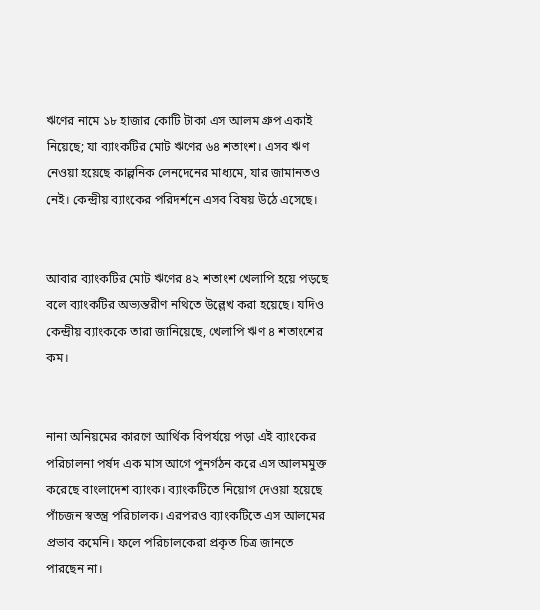ঋণের নামে ১৮ হাজার কোটি টাকা এস আলম গ্রুপ একাই নিয়েছে; যা ব্যাংকটির মোট ঋণের ৬৪ শতাংশ। এসব ঋণ নেওয়া হয়েছে কাল্পনিক লেনদেনের মাধ্যমে, যার জামানতও নেই। কেন্দ্রীয় ব্যাংকের পরিদর্শনে এসব বিষয় উঠে এসেছে।


আবার ব্যাংকটির মোট ঋণের ৪২ শতাংশ খেলাপি হয়ে পড়ছে বলে ব্যাংকটির অভ্যন্তরীণ নথিতে উল্লেখ করা হয়েছে। যদিও কেন্দ্রীয় ব্যাংককে তারা জানিয়েছে, খেলাপি ঋণ ৪ শতাংশের কম।


নানা অনিয়মের কারণে আর্থিক বিপর্যয়ে পড়া এই ব্যাংকের পরিচালনা পর্ষদ এক মাস আগে পুনর্গঠন করে এস আলমমুক্ত করেছে বাংলাদেশ ব্যাংক। ব্যাংকটিতে নিয়োগ দেওয়া হয়েছে পাঁচজন স্বতন্ত্র পরিচালক। এরপরও ব্যাংকটিতে এস আলমের প্রভাব কমেনি। ফলে পরিচালকেরা প্রকৃত চিত্র জানতে পারছেন না।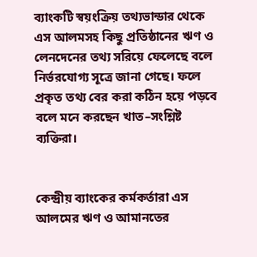ব্যাংকটি স্বয়ংক্রিয় তথ্যভান্ডার থেকে এস আলমসহ কিছু প্রতিষ্ঠানের ঋণ ও লেনদেনের তথ্য সরিয়ে ফেলেছে বলে নির্ভরযোগ্য সূত্রে জানা গেছে। ফলে প্রকৃত তথ্য বের করা কঠিন হয়ে পড়বে বলে মনে করছেন খাত–সংশ্লিষ্ট ব্যক্তিরা।


কেন্দ্রীয় ব্যাংকের কর্মকর্তারা এস আলমের ঋণ ও আমানতের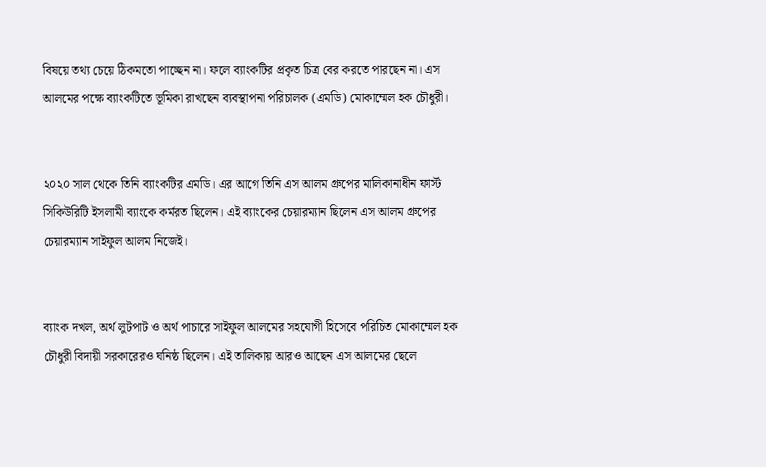বিষয়ে তথ্য চেয়ে ঠিকমতো পাচ্ছেন না। ফলে ব্যাংকটির প্রকৃত চিত্র বের করতে পারছেন না। এস আলমের পক্ষে ব্যাংকটিতে ভূমিকা রাখছেন ব্যবস্থাপনা পরিচালক (এমডি) মোকাম্মেল হক চৌধুরী।


২০২০ সাল থেকে তিনি ব্যাংকটির এমডি। এর আগে তিনি এস আলম গ্রুপের মালিকানাধীন ফার্স্ট সিকিউরিটি ইসলামী ব্যাংকে কর্মরত ছিলেন। এই ব্যাংকের চেয়ারম্যান ছিলেন এস আলম গ্রুপের চেয়ারম্যান সাইফুল আলম নিজেই।


ব্যাংক দখল, অর্থ লুটপাট ও অর্থ পাচারে সাইফুল আলমের সহযোগী হিসেবে পরিচিত মোকাম্মেল হক চৌধুরী বিদায়ী সরকারেরও ঘনিষ্ঠ ছিলেন। এই তালিকায় আরও আছেন এস আলমের ছেলে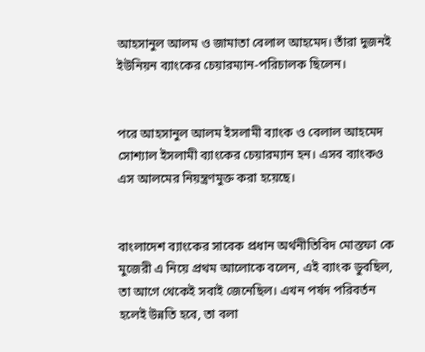আহসানুল আলম ও জামাতা বেলাল আহমেদ। তাঁরা দুজনই ইউনিয়ন ব্যাংকের চেয়ারম্যান-পরিচালক ছিলেন।


পরে আহসানুল আলম ইসলামী ব্যাংক ও বেলাল আহমেদ সোশ্যাল ইসলামী ব্যাংকের চেয়ারম্যান হন। এসব ব্যাংকও এস আলমের নিয়ন্ত্রণমুক্ত করা হয়েছে।


বাংলাদেশ ব্যাংকের সাবেক প্রধান অর্থনীতিবিদ মোস্তফা কে মুজেরী এ নিয়ে প্রথম আলোকে বলেন, এই ব্যাংক ডুবছিল, তা আগে থেকেই সবাই জেনেছিল। এখন পর্ষদ পরিবর্তন হলেই উন্নতি হবে, তা বলা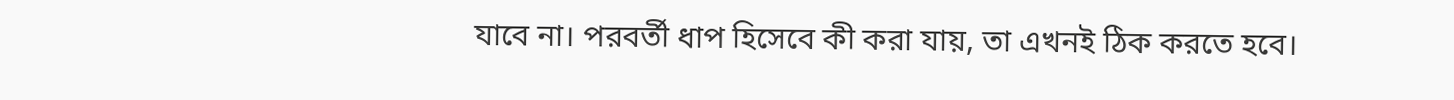যাবে না। পরবর্তী ধাপ হিসেবে কী করা যায়, তা এখনই ঠিক করতে হবে।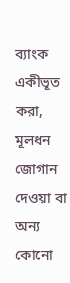ব্যাংক একীভূত করা, মূলধন জোগান দেওয়া বা অন্য কোনো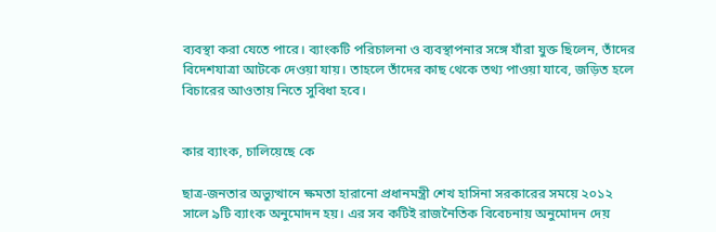ব্যবস্থা করা যেতে পারে। ব্যাংকটি পরিচালনা ও ব্যবস্থাপনার সঙ্গে যাঁরা যুক্ত ছিলেন, তাঁদের বিদেশযাত্রা আটকে দেওয়া যায়। তাহলে তাঁদের কাছ থেকে তথ্য পাওয়া যাবে, জড়িত হলে বিচারের আওতায় নিতে সুবিধা হবে।


কার ব্যাংক, চালিয়েছে কে

ছাত্র-জনতার অভ্যুত্থানে ক্ষমতা হারানো প্রধানমন্ত্রী শেখ হাসিনা সরকারের সময়ে ২০১২ সালে ৯টি ব্যাংক অনুমোদন হয়। এর সব কটিই রাজনৈতিক বিবেচনায় অনুমোদন দেয়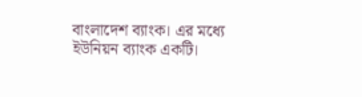বাংলাদেশ ব্যাংক। এর মধ্যে ইউনিয়ন ব্যাংক একটি।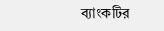ব্যাংকটির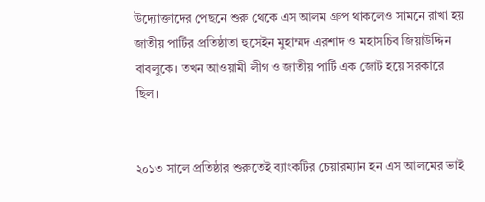উদ্যোক্তাদের পেছনে শুরু থেকে এস আলম গ্রুপ থাকলেও সামনে রাখা হয় জাতীয় পার্টির প্রতিষ্ঠাতা হুসেইন মুহাম্মদ এরশাদ ও মহাসচিব জিয়াউদ্দিন বাবলুকে। তখন আওয়ামী লীগ ও জাতীয় পার্টি এক জোট হয়ে সরকারে ছিল।


২০১৩ সালে প্রতিষ্ঠার শুরুতেই ব্যাংকটির চেয়ারম্যান হন এস আলমের ভাই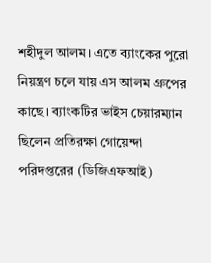শহীদুল আলম। এতে ব্যাংকের পুরো নিয়ন্ত্রণ চলে যায় এস আলম গ্রুপের কাছে। ব্যাংকটির ভাইস চেয়ারম্যান ছিলেন প্রতিরক্ষা গোয়েন্দা পরিদপ্তরের (ডিজিএফআই)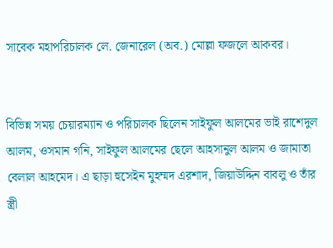সাবেক মহাপরিচালক লে. জেনারেল (অব.) মোল্লা ফজলে আকবর।


বিভিন্ন সময় চেয়ারম্যান ও পরিচালক ছিলেন সাইফুল আলমের ভাই রাশেদুল আলম, ওসমান গনি, সাইফুল আলমের ছেলে আহসানুল আলম ও জামাতা বেলাল আহমেদ। এ ছাড়া হুসেইন মুহম্মদ এরশাদ, জিয়াউদ্দিন বাবলু ও তাঁর স্ত্রী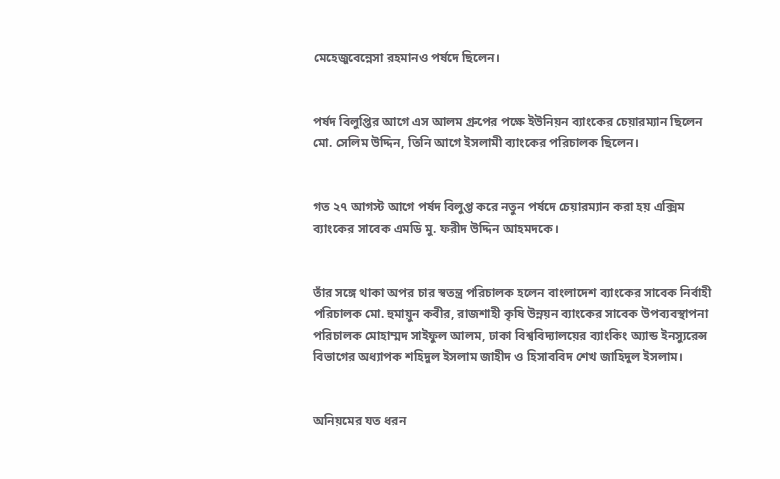মেহেজুবেন্নেসা রহমানও পর্ষদে ছিলেন।


পর্ষদ বিলুপ্তির আগে এস আলম গ্রুপের পক্ষে ইউনিয়ন ব্যাংকের চেয়ারম্যান ছিলেন মো. সেলিম উদ্দিন, তিনি আগে ইসলামী ব্যাংকের পরিচালক ছিলেন।


গত ২৭ আগস্ট আগে পর্ষদ বিলুপ্ত করে নতুন পর্ষদে চেয়ারম্যান করা হয় এক্সিম ব্যাংকের সাবেক এমডি মু. ফরীদ উদ্দিন আহমদকে।


তাঁর সঙ্গে থাকা অপর চার স্বতন্ত্র পরিচালক হলেন বাংলাদেশ ব্যাংকের সাবেক নির্বাহী পরিচালক মো. হুমায়ুন কবীর, রাজশাহী কৃষি উন্নয়ন ব্যাংকের সাবেক উপব্যবস্থাপনা পরিচালক মোহাম্মদ সাইফুল আলম, ঢাকা বিশ্ববিদ্যালয়ের ব্যাংকিং অ্যান্ড ইনস্যুরেন্স বিভাগের অধ্যাপক শহিদুল ইসলাম জাহীদ ও হিসাববিদ শেখ জাহিদুল ইসলাম।


অনিয়মের যত ধরন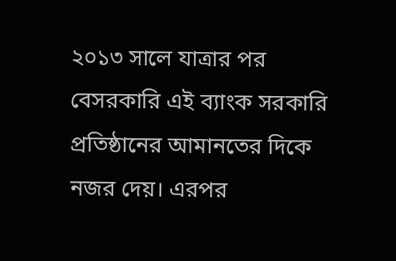২০১৩ সালে যাত্রার পর বেসরকারি এই ব্যাংক সরকারি প্রতিষ্ঠানের আমানতের দিকে নজর দেয়। এরপর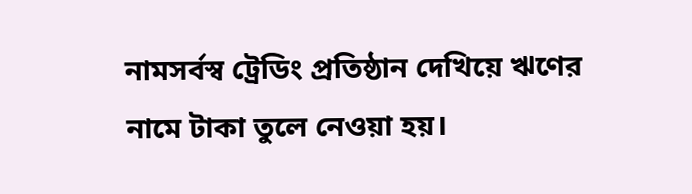নামসর্বস্ব ট্রেডিং প্রতিষ্ঠান দেখিয়ে ঋণের নামে টাকা তুলে নেওয়া হয়।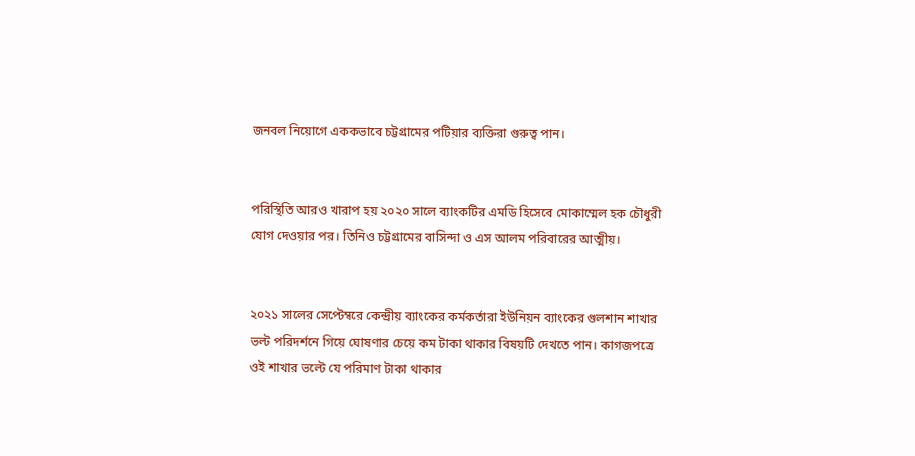জনবল নিয়োগে এককভাবে চট্টগ্রামের পটিয়ার ব্যক্তিরা গুরুত্ব পান।


পরিস্থিতি আরও খারাপ হয় ২০২০ সালে ব্যাংকটির এমডি হিসেবে মোকাম্মেল হক চৌধুরী যোগ দেওয়ার পর। তিনিও চট্টগ্রামের বাসিন্দা ও এস আলম পরিবারের আত্মীয়।


২০২১ সালের সেপ্টেম্বরে কেন্দ্রীয় ব্যাংকের কর্মকর্তারা ইউনিয়ন ব্যাংকের গুলশান শাখার ভল্ট পরিদর্শনে গিয়ে ঘোষণার চেয়ে কম টাকা থাকার বিষয়টি দেখতে পান। কাগজপত্রে ওই শাখার ভল্টে যে পরিমাণ টাকা থাকার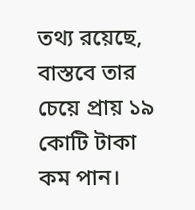তথ্য রয়েছে, বাস্তবে তার চেয়ে প্রায় ১৯ কোটি টাকা কম পান।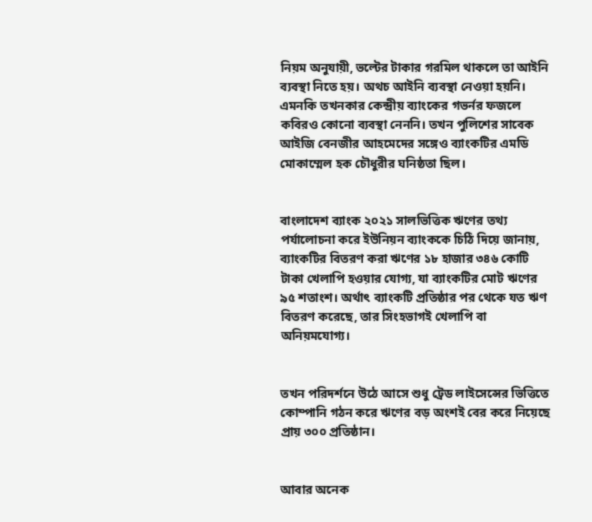নিয়ম অনুযায়ী, ভল্টের টাকার গরমিল থাকলে তা আইনি ব্যবস্থা নিতে হয়। অথচ আইনি ব্যবস্থা নেওয়া হয়নি। এমনকি তখনকার কেন্দ্রীয় ব্যাংকের গভর্নর ফজলে কবিরও কোনো ব্যবস্থা নেননি। তখন পুলিশের সাবেক আইজি বেনজীর আহমেদের সঙ্গেও ব্যাংকটির এমডি মোকাম্মেল হক চৌধুরীর ঘনিষ্ঠতা ছিল।


বাংলাদেশ ব্যাংক ২০২১ সালভিত্তিক ঋণের তথ্য পর্যালোচনা করে ইউনিয়ন ব্যাংককে চিঠি দিয়ে জানায়, ব্যাংকটির বিতরণ করা ঋণের ১৮ হাজার ৩৪৬ কোটি টাকা খেলাপি হওয়ার যোগ্য, যা ব্যাংকটির মোট ঋণের ৯৫ শতাংশ। অর্থাৎ ব্যাংকটি প্রতিষ্ঠার পর থেকে যত ঋণ বিতরণ করেছে, তার সিংহভাগই খেলাপি বা অনিয়মযোগ্য।


তখন পরিদর্শনে উঠে আসে শুধু ট্রেড লাইসেন্সের ভিত্তিতে কোম্পানি গঠন করে ঋণের বড় অংশই বের করে নিয়েছে প্রায় ৩০০ প্রতিষ্ঠান।


আবার অনেক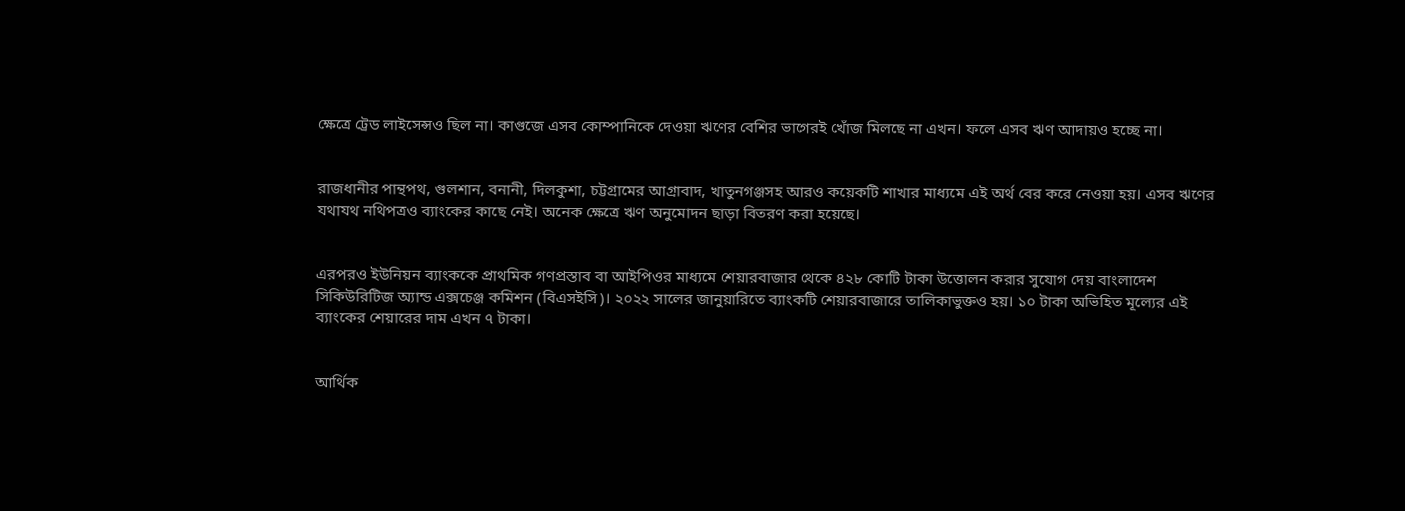ক্ষেত্রে ট্রেড লাইসেন্সও ছিল না। কাগুজে এসব কোম্পানিকে দেওয়া ঋণের বেশির ভাগেরই খোঁজ মিলছে না এখন। ফলে এসব ঋণ আদায়ও হচ্ছে না।


রাজধানীর পান্থপথ, গুলশান, বনানী, দিলকুশা, চট্টগ্রামের আগ্রাবাদ, খাতুনগঞ্জসহ আরও কয়েকটি শাখার মাধ্যমে এই অর্থ বের করে নেওয়া হয়। এসব ঋণের যথাযথ নথিপত্রও ব্যাংকের কাছে নেই। অনেক ক্ষেত্রে ঋণ অনুমোদন ছাড়া বিতরণ করা হয়েছে।


এরপরও ইউনিয়ন ব্যাংককে প্রাথমিক গণপ্রস্তাব বা আইপিওর মাধ্যমে শেয়ারবাজার থেকে ৪২৮ কোটি টাকা উত্তোলন করার সুযোগ দেয় বাংলাদেশ সিকিউরিটিজ অ্যান্ড এক্সচেঞ্জ কমিশন (বিএসইসি)। ২০২২ সালের জানুয়ারিতে ব্যাংকটি শেয়ারবাজারে তালিকাভুক্তও হয়। ১০ টাকা অভিহিত মূল্যের এই ব্যাংকের শেয়ারের দাম এখন ৭ টাকা।


আর্থিক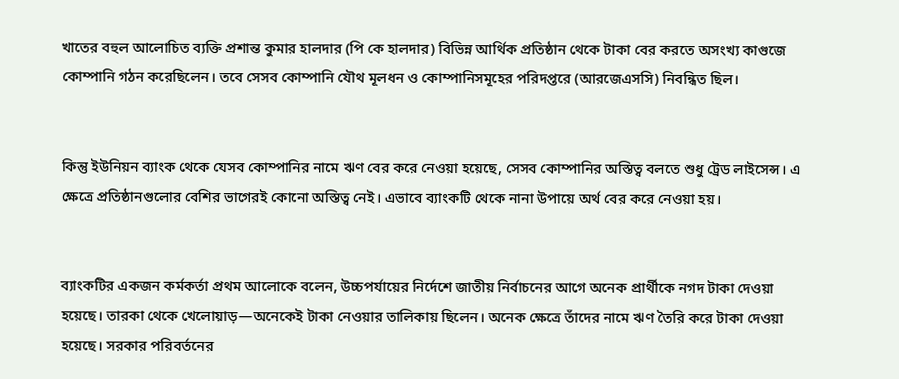খাতের বহুল আলোচিত ব্যক্তি প্রশান্ত কুমার হালদার (পি কে হালদার) বিভিন্ন আর্থিক প্রতিষ্ঠান থেকে টাকা বের করতে অসংখ্য কাগুজে কোম্পানি গঠন করেছিলেন। তবে সেসব কোম্পানি যৌথ মূলধন ও কোম্পানিসমূহের পরিদপ্তরে (আরজেএসসি) নিবন্ধিত ছিল।


কিন্তু ইউনিয়ন ব্যাংক থেকে যেসব কোম্পানির নামে ঋণ বের করে নেওয়া হয়েছে, সেসব কোম্পানির অস্তিত্ব বলতে শুধু ট্রেড লাইসেন্স। এ ক্ষেত্রে প্রতিষ্ঠানগুলোর বেশির ভাগেরই কোনো অস্তিত্ব নেই। এভাবে ব্যাংকটি থেকে নানা উপায়ে অর্থ বের করে নেওয়া হয়।


ব্যাংকটির একজন কর্মকর্তা প্রথম আলোকে বলেন, উচ্চপর্যায়ের নির্দেশে জাতীয় নির্বাচনের আগে অনেক প্রার্থীকে নগদ টাকা দেওয়া হয়েছে। তারকা থেকে খেলোয়াড়—অনেকেই টাকা নেওয়ার তালিকায় ছিলেন। অনেক ক্ষেত্রে তাঁদের নামে ঋণ তৈরি করে টাকা দেওয়া হয়েছে। সরকার পরিবর্তনের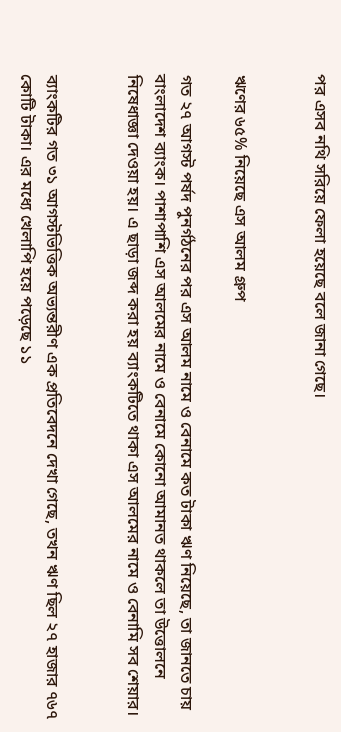পর এসব নথি সরিয়ে ফেলা হয়েছে বলে জানা গেছে।


ঋণের ৬৫% নিয়েছে এস আলম গ্রুপ

গত ২৭ আগস্ট পর্ষদ পুনর্গঠনের পর এস আলম নামে ও বেনামে কত টাকা ঋণ নিয়েছে, তা জানতে চায় বাংলাদেশ ব্যাংক। পাশাপাশি এস আলমের নামে ও বেনামে কোনো আমানত থাকলে তা উত্তোলনে নিষেধাজ্ঞা দেওয়া হয়। এ ছাড়া জব্দ করা হয় ব্যাংকটিতে থাকা এস আলমের নামে ও বেনামি সব শেয়ার।


ব্যাংকটির গত ৩১ আগস্টভিত্তিক অভ্যন্তরীণ এক প্রতিবেদনে দেখা গেছে, তখন ঋণ ছিল ২৭ হাজার ৭৬৭ কোটি টাকা। এর মধ্যে খেলাপি হয়ে পড়েছে ১১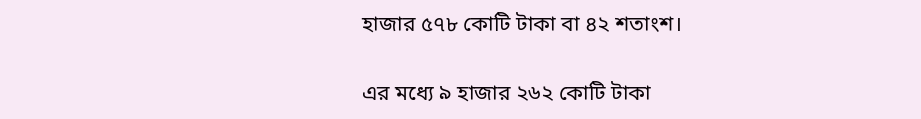হাজার ৫৭৮ কোটি টাকা বা ৪২ শতাংশ।


এর মধ্যে ৯ হাজার ২৬২ কোটি টাকা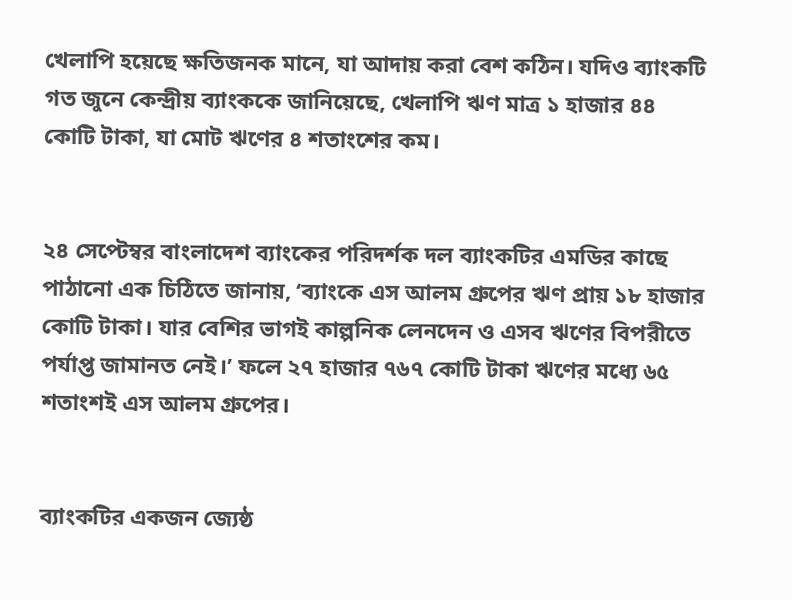খেলাপি হয়েছে ক্ষতিজনক মানে, যা আদায় করা বেশ কঠিন। যদিও ব্যাংকটি গত জুনে কেন্দ্রীয় ব্যাংককে জানিয়েছে, খেলাপি ঋণ মাত্র ১ হাজার ৪৪ কোটি টাকা, যা মোট ঋণের ৪ শতাংশের কম।


২৪ সেপ্টেম্বর বাংলাদেশ ব্যাংকের পরিদর্শক দল ব্যাংকটির এমডির কাছে পাঠানো এক চিঠিতে জানায়, ‘ব্যাংকে এস আলম গ্রুপের ঋণ প্রায় ১৮ হাজার কোটি টাকা। যার বেশির ভাগই কাল্পনিক লেনদেন ও এসব ঋণের বিপরীতে পর্যাপ্ত জামানত নেই।’ ফলে ২৭ হাজার ৭৬৭ কোটি টাকা ঋণের মধ্যে ৬৫ শতাংশই এস আলম গ্রুপের।


ব্যাংকটির একজন জ্যেষ্ঠ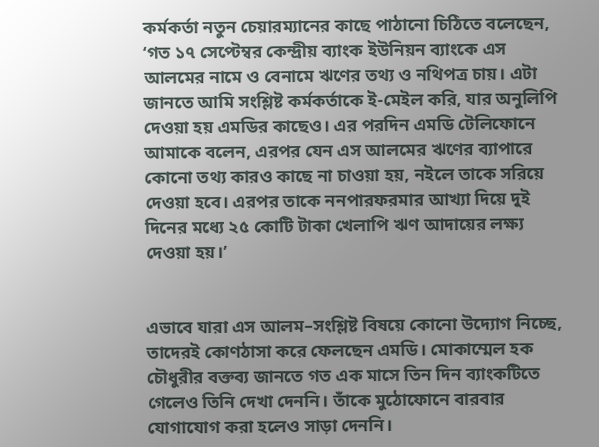কর্মকর্তা নতুন চেয়ারম্যানের কাছে পাঠানো চিঠিতে বলেছেন, ‘গত ১৭ সেপ্টেম্বর কেন্দ্রীয় ব্যাংক ইউনিয়ন ব্যাংকে এস আলমের নামে ও বেনামে ঋণের তথ্য ও নথিপত্র চায়। এটা জানতে আমি সংশ্লিষ্ট কর্মকর্তাকে ই-মেইল করি, যার অনুলিপি দেওয়া হয় এমডির কাছেও। এর পরদিন এমডি টেলিফোনে আমাকে বলেন, এরপর যেন এস আলমের ঋণের ব্যাপারে কোনো তথ্য কারও কাছে না চাওয়া হয়, নইলে তাকে সরিয়ে দেওয়া হবে। এরপর তাকে ননপারফরমার আখ্যা দিয়ে দুই দিনের মধ্যে ২৫ কোটি টাকা খেলাপি ঋণ আদায়ের লক্ষ্য দেওয়া হয়।’


এভাবে যারা এস আলম–সংশ্লিষ্ট বিষয়ে কোনো উদ্যোগ নিচ্ছে, তাদেরই কোণঠাসা করে ফেলছেন এমডি। মোকাম্মেল হক চৌধুরীর বক্তব্য জানতে গত এক মাসে তিন দিন ব্যাংকটিতে গেলেও তিনি দেখা দেননি। তাঁকে মুঠোফোনে বারবার যোগাযোগ করা হলেও সাড়া দেননি।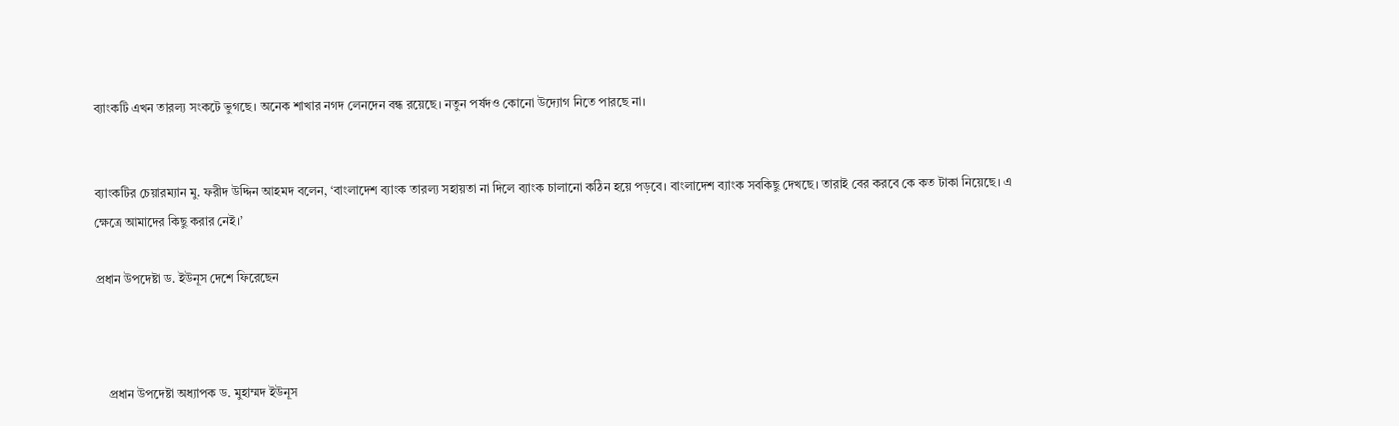ব্যাংকটি এখন তারল্য সংকটে ভুগছে। অনেক শাখার নগদ লেনদেন বন্ধ রয়েছে। নতুন পর্ষদও কোনো উদ্যোগ নিতে পারছে না।


ব্যাংকটির চেয়ারম্যান মু. ফরীদ উদ্দিন আহমদ বলেন, ‘বাংলাদেশ ব্যাংক তারল্য সহায়তা না দিলে ব্যাংক চালানো কঠিন হয়ে পড়বে। বাংলাদেশ ব্যাংক সবকিছু দেখছে। তারাই বের করবে কে কত টাকা নিয়েছে। এ ক্ষেত্রে আমাদের কিছু করার নেই।’

প্রধান উপদেষ্টা ড. ইউনূস দেশে ফিরেছেন



    প্রধান উপদেষ্টা অধ্যাপক ড. মুহাম্মদ ইউনূস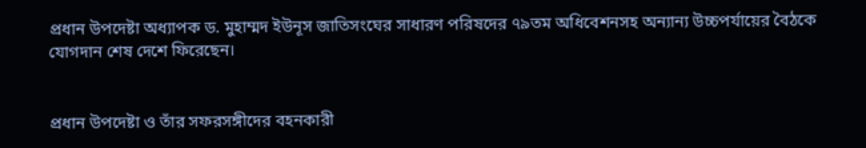প্রধান উপদেষ্টা অধ্যাপক ড. মুহাম্মদ ইউনূস জাতিসংঘের সাধারণ পরিষদের ৭৯তম অধিবেশনসহ অন্যান্য উচ্চপর্যায়ের বৈঠকে যোগদান শেষ দেশে ফিরেছেন।


প্রধান উপদেষ্টা ও তাঁর সফরসঙ্গীদের বহনকারী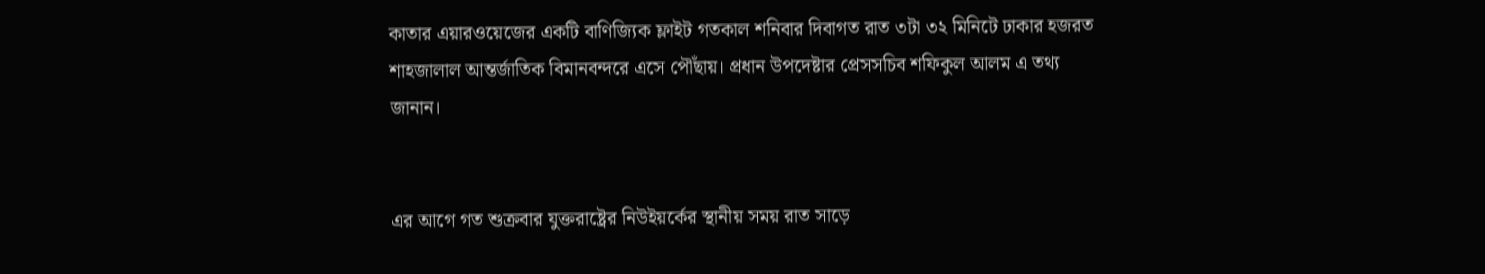কাতার এয়ারওয়েজের একটি বাণিজ্যিক ফ্লাইট গতকাল শনিবার দিবাগত রাত ৩টা ৩২ মিনিটে ঢাকার হজরত শাহজালাল আন্তর্জাতিক বিমানবন্দরে এসে পৌঁছায়। প্রধান উপদেষ্টার প্রেসসচিব শফিকুল আলম এ তথ্য জানান।


এর আগে গত শুক্রবার যুক্তরাষ্ট্রের নিউইয়র্কের স্থানীয় সময় রাত সাড়ে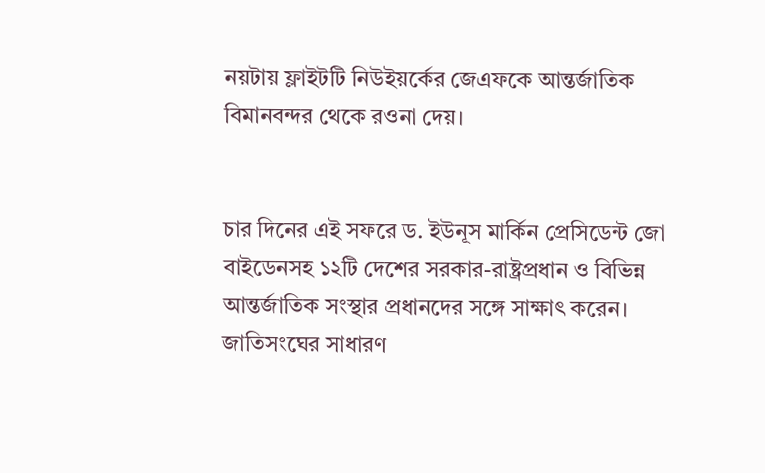নয়টায় ফ্লাইটটি নিউইয়র্কের জেএফকে আন্তর্জাতিক বিমানবন্দর থেকে রওনা দেয়।


চার দিনের এই সফরে ড. ইউনূস মার্কিন প্রেসিডেন্ট জো বাইডেনসহ ১২টি দেশের সরকার-রাষ্ট্রপ্রধান ও বিভিন্ন আন্তর্জাতিক সংস্থার প্রধানদের সঙ্গে সাক্ষাৎ করেন। জাতিসংঘের সাধারণ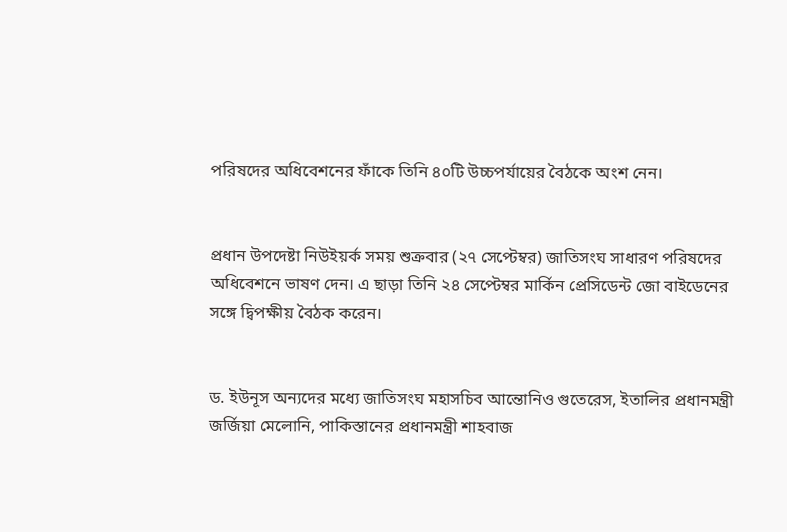পরিষদের অধিবেশনের ফাঁকে তিনি ৪০টি উচ্চপর্যায়ের বৈঠকে অংশ নেন।


প্রধান উপদেষ্টা নিউইয়র্ক সময় শুক্রবার (২৭ সেপ্টেম্বর) জাতিসংঘ সাধারণ পরিষদের অধিবেশনে ভাষণ দেন। এ ছাড়া তিনি ২৪ সেপ্টেম্বর মার্কিন প্রেসিডেন্ট জো বাইডেনের সঙ্গে দ্বিপক্ষীয় বৈঠক করেন।


ড. ইউনূস অন্যদের মধ্যে জাতিসংঘ মহাসচিব আন্তোনিও গুতেরেস, ইতালির প্রধানমন্ত্রী জর্জিয়া মেলোনি, পাকিস্তানের প্রধানমন্ত্রী শাহবাজ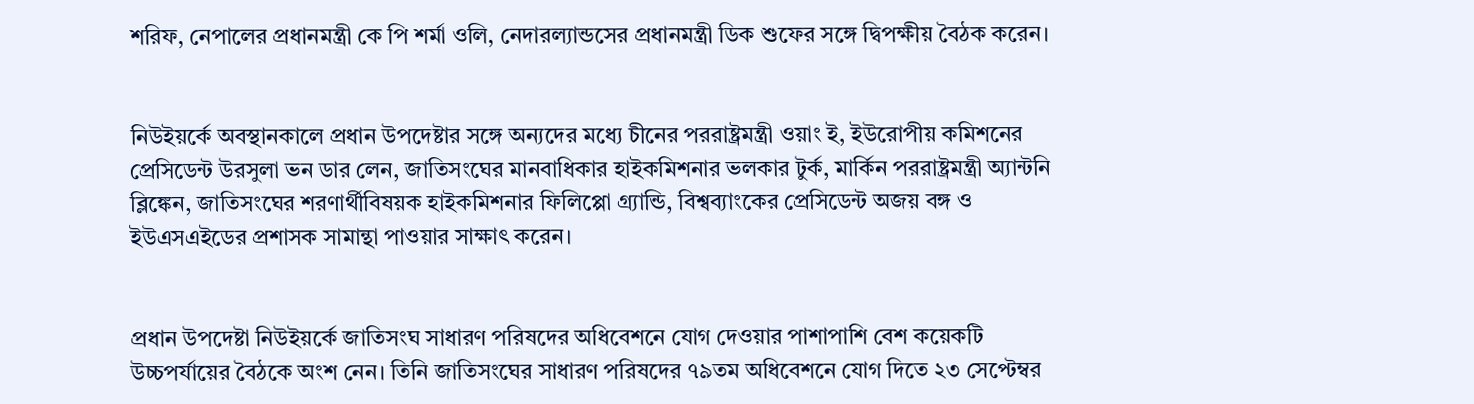শরিফ, নেপালের প্রধানমন্ত্রী কে পি শর্মা ওলি, নেদারল্যান্ডসের প্রধানমন্ত্রী ডিক শুফের সঙ্গে দ্বিপক্ষীয় বৈঠক করেন।


নিউইয়র্কে অবস্থানকালে প্রধান উপদেষ্টার সঙ্গে অন্যদের মধ্যে চীনের পররাষ্ট্রমন্ত্রী ওয়াং ই, ইউরোপীয় কমিশনের প্রেসিডেন্ট উরসুলা ভন ডার লেন, জাতিসংঘের মানবাধিকার হাইকমিশনার ভলকার টুর্ক, মার্কিন পররাষ্ট্রমন্ত্রী অ্যান্টনি ব্লিঙ্কেন, জাতিসংঘের শরণার্থীবিষয়ক হাইকমিশনার ফিলিপ্পো গ্র্যান্ডি, বিশ্বব্যাংকের প্রেসিডেন্ট অজয় বঙ্গ ও ইউএসএইডের প্রশাসক সামান্থা পাওয়ার সাক্ষাৎ করেন।


প্রধান উপদেষ্টা নিউইয়র্কে জাতিসংঘ সাধারণ পরিষদের অধিবেশনে যোগ দেওয়ার পাশাপাশি বেশ কয়েকটি উচ্চপর্যায়ের বৈঠকে অংশ নেন। তিনি জাতিসংঘের সাধারণ পরিষদের ৭৯তম অধিবেশনে যোগ দিতে ২৩ সেপ্টেম্বর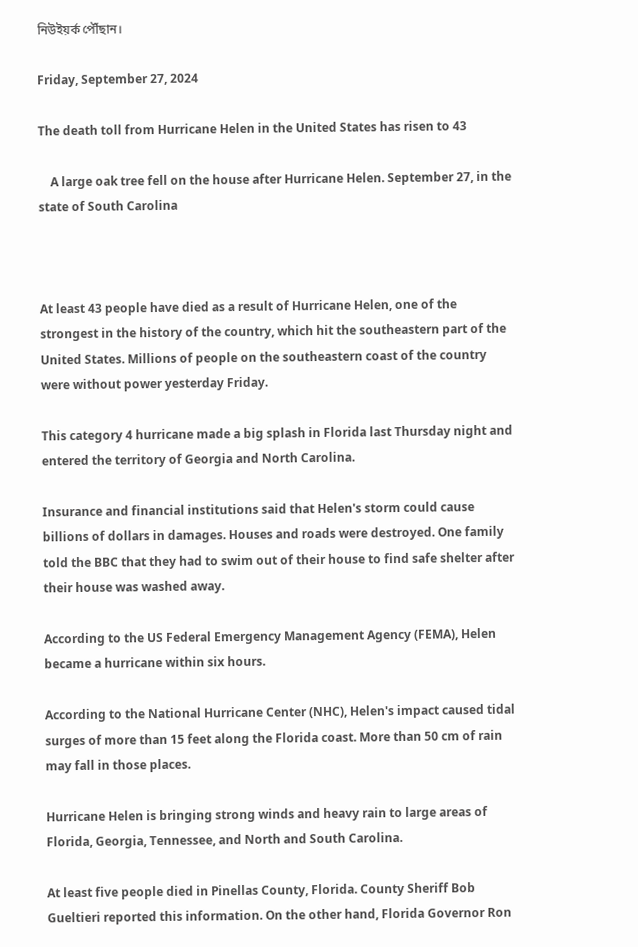নিউইয়র্ক পৌঁছান।

Friday, September 27, 2024

The death toll from Hurricane Helen in the United States has risen to 43

    A large oak tree fell on the house after Hurricane Helen. September 27, in the state of South Carolina



At least 43 people have died as a result of Hurricane Helen, one of the strongest in the history of the country, which hit the southeastern part of the United States. Millions of people on the southeastern coast of the country were without power yesterday Friday.

This category 4 hurricane made a big splash in Florida last Thursday night and entered the territory of Georgia and North Carolina.

Insurance and financial institutions said that Helen's storm could cause billions of dollars in damages. Houses and roads were destroyed. One family told the BBC that they had to swim out of their house to find safe shelter after their house was washed away.

According to the US Federal Emergency Management Agency (FEMA), Helen became a hurricane within six hours.

According to the National Hurricane Center (NHC), Helen's impact caused tidal surges of more than 15 feet along the Florida coast. More than 50 cm of rain may fall in those places.

Hurricane Helen is bringing strong winds and heavy rain to large areas of Florida, Georgia, Tennessee, and North and South Carolina.

At least five people died in Pinellas County, Florida. County Sheriff Bob Gueltieri reported this information. On the other hand, Florida Governor Ron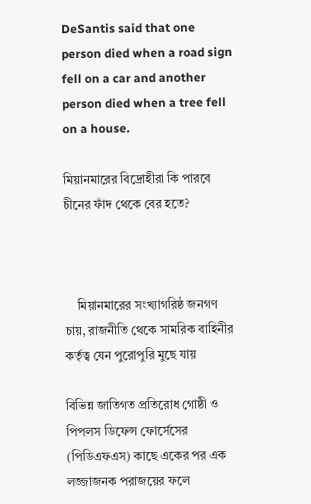DeSantis said that one person died when a road sign fell on a car and another person died when a tree fell on a house.

মিয়ানমারের বিদ্রোহীরা কি পারবে চীনের ফাঁদ থেকে বের হতে?



    মিয়ানমারের সংখ্যাগরিষ্ঠ জনগণ চায়, রাজনীতি থেকে সামরিক বাহিনীর কর্তৃত্ব যেন পুরোপুরি মুছে যায়

বিভিন্ন জাতিগত প্রতিরোধ গোষ্ঠী ও পিপলস ডিফেন্স ফোর্সেসের (পিডিএফএস) কাছে একের পর এক লজ্জাজনক পরাজয়ের ফলে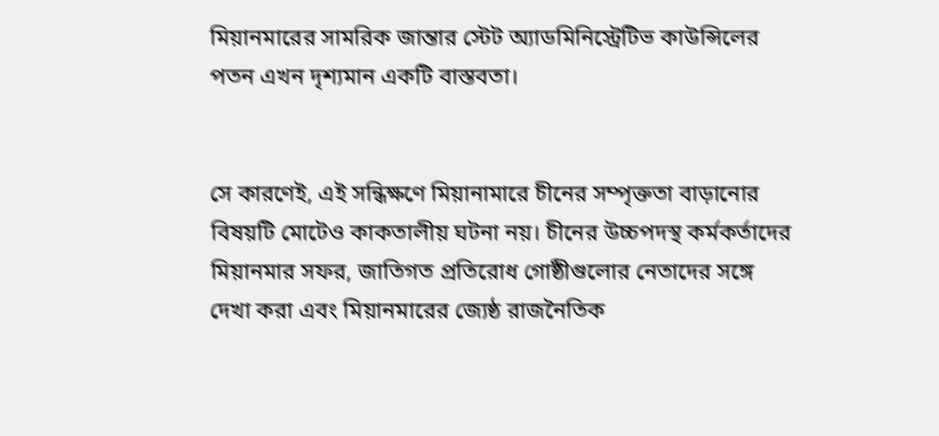মিয়ানমারের সামরিক জান্তার স্টেট অ্যাডমিনিস্ট্রেটিভ কাউন্সিলের পতন এখন দৃশ্যমান একটি বাস্তবতা।


সে কারণেই, এই সন্ধিক্ষণে মিয়ানামারে চীনের সম্পৃক্ততা বাড়ানোর বিষয়টি মোটেও কাকতালীয় ঘটনা নয়। চীনের উচ্চপদস্থ কর্মকর্তাদের মিয়ানমার সফর, জাতিগত প্রতিরোধ গোষ্ঠীগুলোর নেতাদের সঙ্গে দেখা করা এবং মিয়ানমারের জ্যেষ্ঠ রাজনৈতিক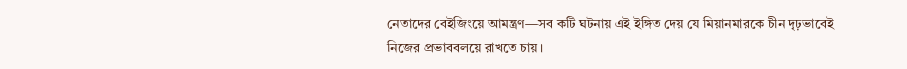নেতাদের বেইজিংয়ে আমন্ত্রণ—সব কটি ঘটনায় এই ইঙ্গিত দেয় যে মিয়ানমারকে চীন দৃঢ়ভাবেই নিজের প্রভাববলয়ে রাখতে চায়।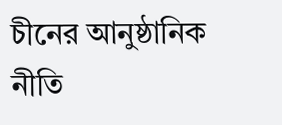চীনের আনুষ্ঠানিক নীতি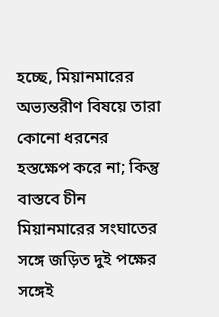হচ্ছে, মিয়ানমারের অভ্যন্তরীণ বিষয়ে তারা কোনো ধরনের হস্তক্ষেপ করে না; কিন্তু বাস্তবে চীন মিয়ানমারের সংঘাতের সঙ্গে জড়িত দুই পক্ষের সঙ্গেই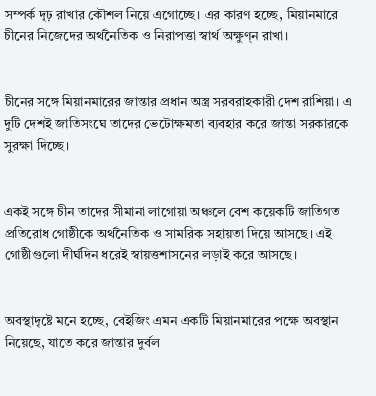সম্পর্ক দৃঢ় রাখার কৌশল নিয়ে এগোচ্ছে। এর কারণ হচ্ছে, মিয়ানমারে চীনের নিজেদের অর্থনৈতিক ও নিরাপত্তা স্বার্থ অক্ষুণ্ন রাখা।


চীনের সঙ্গে মিয়ানমারের জান্তার প্রধান অস্ত্র সরবরাহকারী দেশ রাশিয়া। এ দুটি দেশই জাতিসংঘে তাদের ভেটোক্ষমতা ব্যবহার করে জান্তা সরকারকে সুরক্ষা দিচ্ছে।


একই সঙ্গে চীন তাদের সীমানা লাগোয়া অঞ্চলে বেশ কয়েকটি জাতিগত প্রতিরোধ গোষ্ঠীকে অর্থনৈতিক ও সামরিক সহায়তা দিয়ে আসছে। এই গোষ্ঠীগুলো দীর্ঘদিন ধরেই স্বায়ত্তশাসনের লড়াই করে আসছে।


অবস্থাদৃষ্টে মনে হচ্ছে, বেইজিং এমন একটি মিয়ানমারের পক্ষে অবস্থান নিয়েছে, যাতে করে জান্তার দুর্বল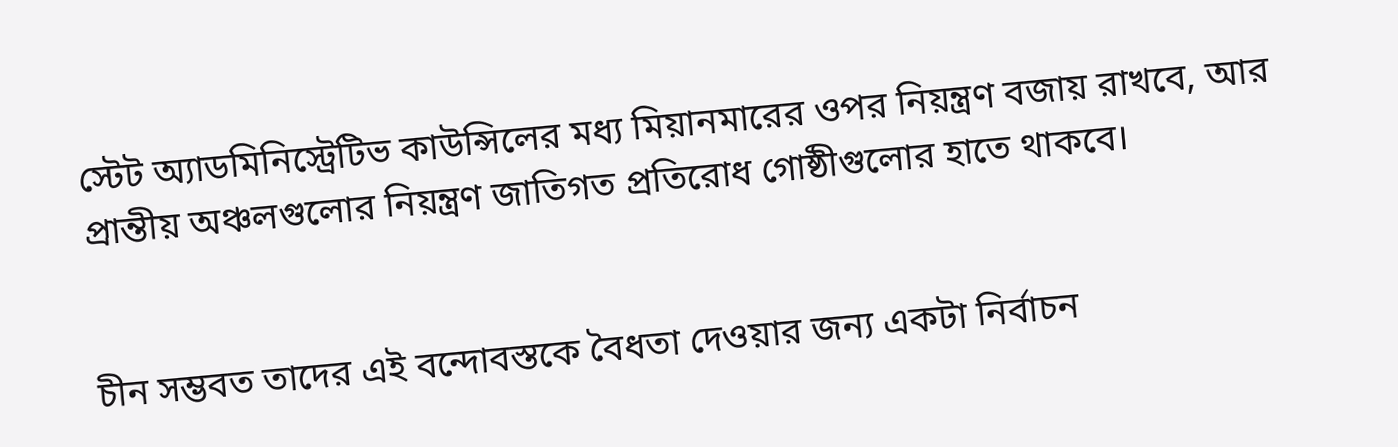স্টেট অ্যাডমিনিস্ট্রেটিভ কাউন্সিলের মধ্য মিয়ানমারের ওপর নিয়ন্ত্রণ বজায় রাখবে, আর প্রান্তীয় অঞ্চলগুলোর নিয়ন্ত্রণ জাতিগত প্রতিরোধ গোষ্ঠীগুলোর হাতে থাকবে।


চীন সম্ভবত তাদের এই বন্দোবস্তকে বৈধতা দেওয়ার জন্য একটা নির্বাচন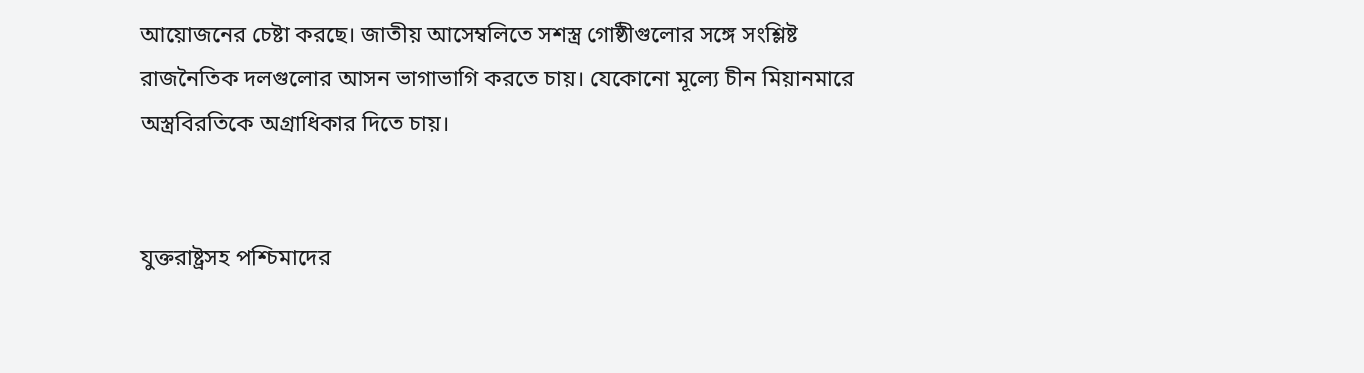আয়োজনের চেষ্টা করছে। জাতীয় আসেম্বলিতে সশস্ত্র গোষ্ঠীগুলোর সঙ্গে সংশ্লিষ্ট রাজনৈতিক দলগুলোর আসন ভাগাভাগি করতে চায়। যেকোনো মূল্যে চীন মিয়ানমারে অস্ত্রবিরতিকে অগ্রাধিকার দিতে চায়।


যুক্তরাষ্ট্রসহ পশ্চিমাদের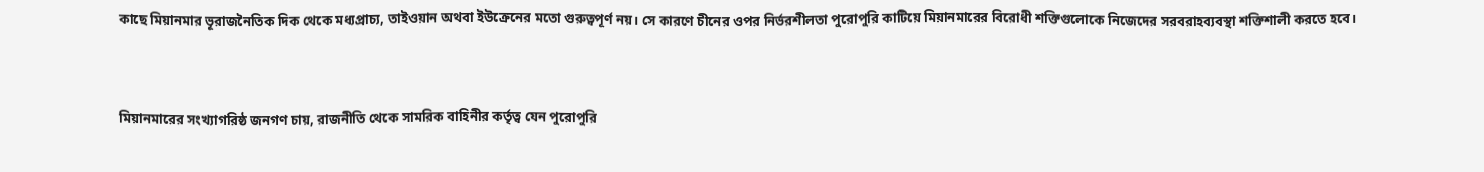কাছে মিয়ানমার ভূরাজনৈতিক দিক থেকে মধ্যপ্রাচ্য, তাইওয়ান অথবা ইউক্রেনের মতো গুরুত্বপূর্ণ নয়। সে কারণে চীনের ওপর নির্ভরশীলতা পুরোপুরি কাটিয়ে মিয়ানমারের বিরোধী শক্তিগুলোকে নিজেদের সরবরাহব্যবস্থা শক্তিশালী করতে হবে।



মিয়ানমারের সংখ্যাগরিষ্ঠ জনগণ চায়, রাজনীতি থেকে সামরিক বাহিনীর কর্তৃত্ব যেন পুরোপুরি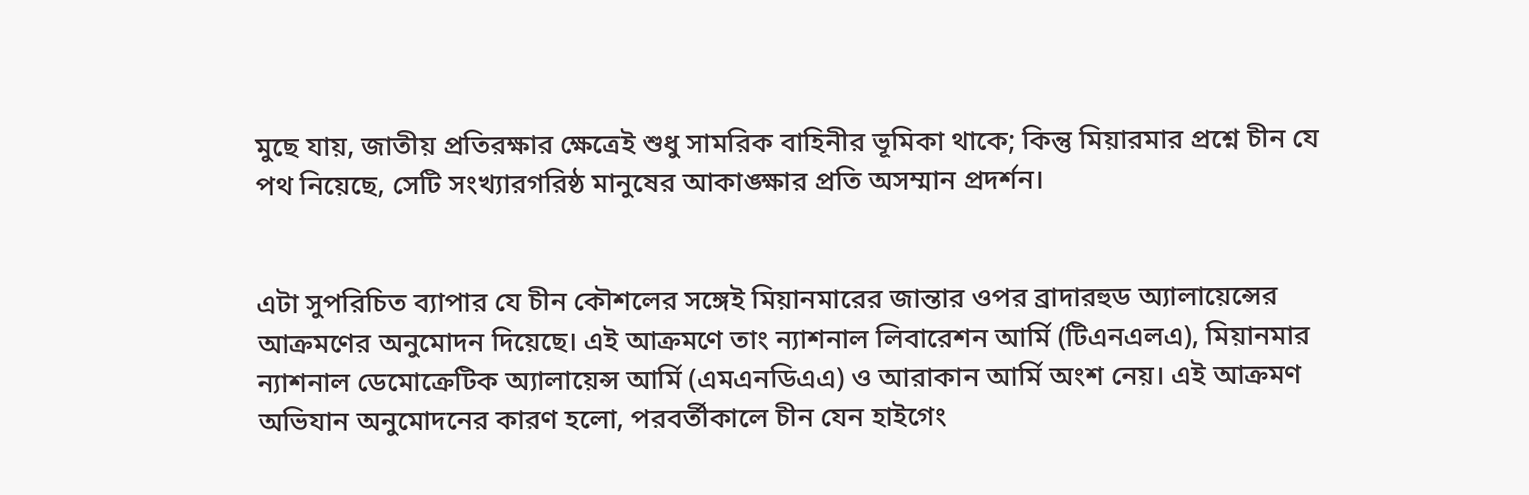মুছে যায়, জাতীয় প্রতিরক্ষার ক্ষেত্রেই শুধু সামরিক বাহিনীর ভূমিকা থাকে; কিন্তু মিয়ারমার প্রশ্নে চীন যে পথ নিয়েছে, সেটি সংখ্যারগরিষ্ঠ মানুষের আকাঙ্ক্ষার প্রতি অসম্মান প্রদর্শন।


এটা সুপরিচিত ব্যাপার যে চীন কৌশলের সঙ্গেই মিয়ানমারের জান্তার ওপর ব্রাদারহুড অ্যালায়েন্সের আক্রমণের অনুমোদন দিয়েছে। এই আক্রমণে তাং ন্যাশনাল লিবারেশন আর্মি (টিএনএলএ), মিয়ানমার ন্যাশনাল ডেমোক্রেটিক অ্যালায়েন্স আর্মি (এমএনডিএএ) ও আরাকান আর্মি অংশ নেয়। এই আক্রমণ অভিযান অনুমোদনের কারণ হলো, পরবর্তীকালে চীন যেন হাইগেং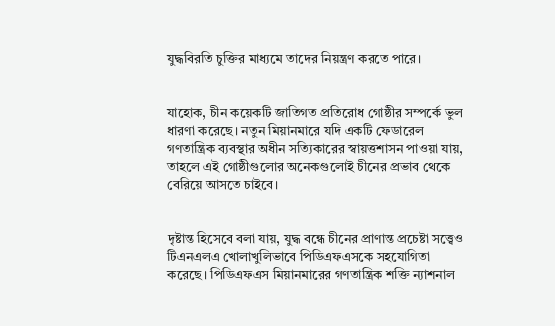যুদ্ধবিরতি চুক্তির মাধ্যমে তাদের নিয়ন্ত্রণ করতে পারে।


যাহোক, চীন কয়েকটি জাতিগত প্রতিরোধ গোষ্ঠীর সম্পর্কে ভুল ধারণা করেছে। নতুন মিয়ানমারে যদি একটি ফেডারেল গণতান্ত্রিক ব্যবস্থার অধীন সত্যিকারের স্বায়ত্তশাসন পাওয়া যায়, তাহলে এই গোষ্ঠীগুলোর অনেকগুলোই চীনের প্রভাব থেকে বেরিয়ে আসতে চাইবে।


দৃষ্টান্ত হিসেবে বলা যায়, যুদ্ধ বন্ধে চীনের প্রাণান্ত প্রচেষ্টা সত্ত্বেও টিএনএলএ খোলাখুলিভাবে পিডিএফএসকে সহযোগিতা করেছে। পিডিএফএস মিয়ানমারের গণতান্ত্রিক শক্তি ন্যাশনাল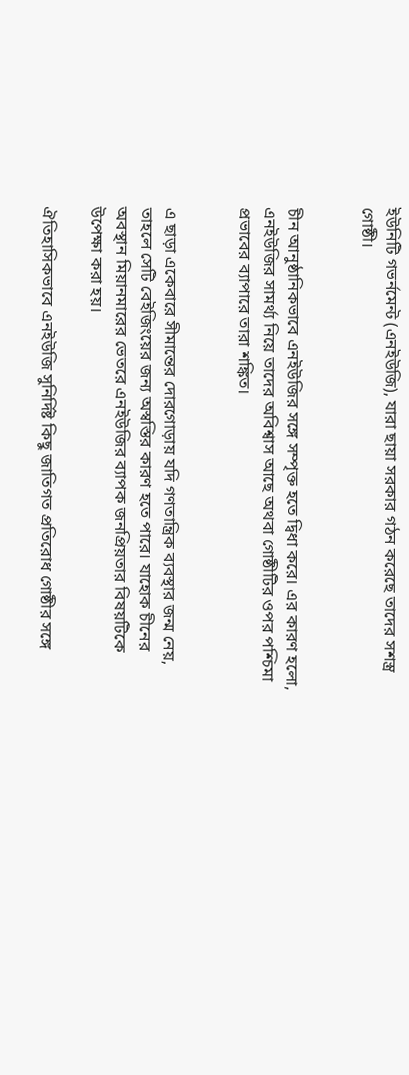ইউনিটি গভর্নমেন্ট (এনইউজি), যারা ছায়া সরকার গঠন করেছে তাদের সশস্ত্র গোষ্ঠী।


চীন আনুষ্ঠানিকভাবে এনইউজির সঙ্গে সম্পৃক্ত হতে দ্বিধা করে। এর কারণ হলো, এনইউজির সামর্থ্য নিয়ে তাদের অবিশ্বাস আছে অথবা গোষ্ঠীটির ওপর পশ্চিমা প্রভাবের ব্যাপারে তারা শঙ্কিত।


এ ছাড়া একেবারে সীমান্তের দোরগোড়ায় যদি গণতান্ত্রিক ব্যবস্থার জন্ম নেয়, তাহলে সেটি বেইজিংয়ের জন্য অস্বস্তির কারণ হতে পারে। যাহোক চীনের অবস্থান মিয়ানমারের ভেতরে এনইউজির ব্যাপক জনপ্রিয়তার বিষয়টিকে উপেক্ষা করা হয়।

ঐতিহাসিকভাবে এনইউজি সুনির্দিষ্ট কিছু জাতিগত প্রতিরোধ গোষ্ঠীর সঙ্গে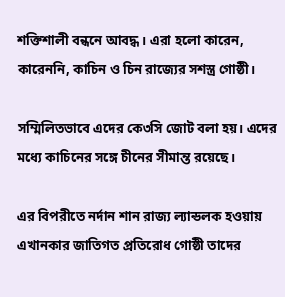শক্তিশালী বন্ধনে আবদ্ধ। এরা হলো কারেন, কারেননি, কাচিন ও চিন রাজ্যের সশস্ত্র গোষ্ঠী।

সম্মিলিতভাবে এদের কে৩সি জোট বলা হয়। এদের মধ্যে কাচিনের সঙ্গে চীনের সীমান্ত রয়েছে।

এর বিপরীতে নর্দান শান রাজ্য ল্যান্ডলক হওয়ায় এখানকার জাতিগত প্রতিরোধ গোষ্ঠী তাদের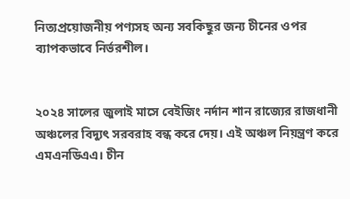নিত্যপ্রয়োজনীয় পণ্যসহ অন্য সবকিছুর জন্য চীনের ওপর ব্যাপকভাবে নির্ভরশীল।


২০২৪ সালের জুলাই মাসে বেইজিং নর্দান শান রাজ্যের রাজধানী অঞ্চলের বিদ্যুৎ সরবরাহ বন্ধ করে দেয়। এই অঞ্চল নিয়ন্ত্রণ করে এমএনডিএএ। চীন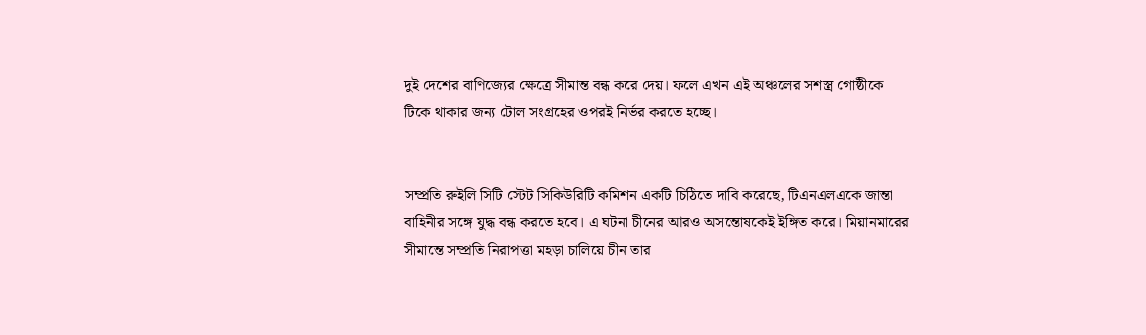দুই দেশের বাণিজ্যের ক্ষেত্রে সীমান্ত বন্ধ করে দেয়। ফলে এখন এই অঞ্চলের সশস্ত্র গোষ্ঠীকে টিকে থাকার জন্য টোল সংগ্রহের ওপরই নির্ভর করতে হচ্ছে।


সম্প্রতি রুইলি সিটি স্টেট সিকিউরিটি কমিশন একটি চিঠিতে দাবি করেছে, টিএনএলএকে জান্তা বাহিনীর সঙ্গে যুদ্ধ বন্ধ করতে হবে। এ ঘটনা চীনের আরও অসন্তোষকেই ইঙ্গিত করে। মিয়ানমারের সীমান্তে সম্প্রতি নিরাপত্তা মহড়া চালিয়ে চীন তার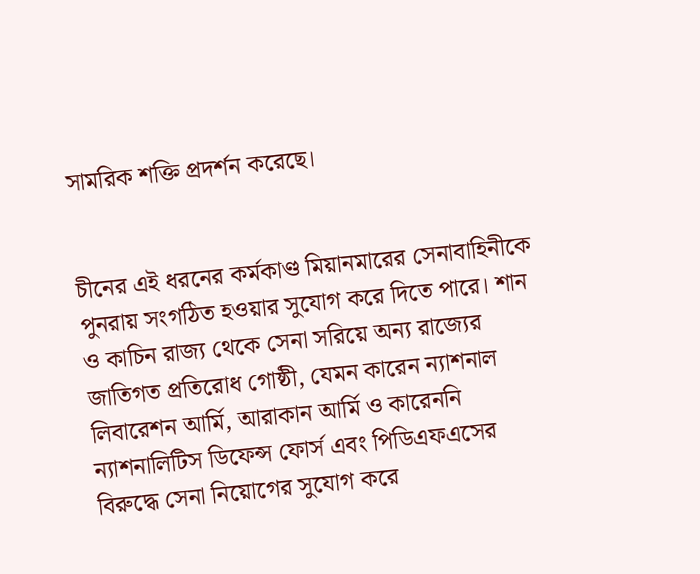সামরিক শক্তি প্রদর্শন করেছে।


চীনের এই ধরনের কর্মকাণ্ড মিয়ানমারের সেনাবাহিনীকে পুনরায় সংগঠিত হওয়ার সুযোগ করে দিতে পারে। শান ও কাচিন রাজ্য থেকে সেনা সরিয়ে অন্য রাজ্যের জাতিগত প্রতিরোধ গোষ্ঠী, যেমন কারেন ন্যাশনাল লিবারেশন আর্মি, আরাকান আর্মি ও কারেননি ন্যাশনালিটিস ডিফেন্স ফোর্স এবং পিডিএফএসের বিরুদ্ধে সেনা নিয়োগের সুযোগ করে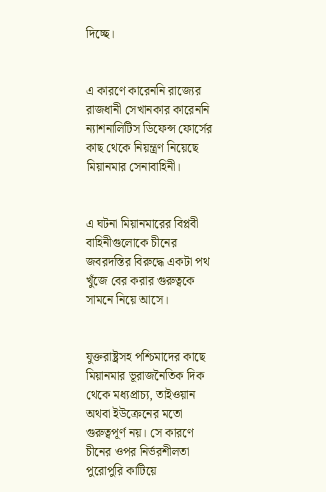দিচ্ছে।


এ কারণে কারেননি রাজ্যের রাজধানী সেখানকার কারেননি ন্যাশনালিটিস ডিফেন্স ফোর্সের কাছ থেকে নিয়ন্ত্রণ নিয়েছে মিয়ানমার সেনাবাহিনী।


এ ঘটনা মিয়ানমারের বিপ্লবী বাহিনীগুলোকে চীনের জবরদস্তির বিরুদ্ধে একটা পথ খুঁজে বের করার গুরুত্বকে সামনে নিয়ে আসে।


যুক্তরাষ্ট্রসহ পশ্চিমাদের কাছে মিয়ানমার ভূরাজনৈতিক দিক থেকে মধ্যপ্রাচ্য, তাইওয়ান অথবা ইউক্রেনের মতো গুরুত্বপূর্ণ নয়। সে কারণে চীনের ওপর নির্ভরশীলতা পুরোপুরি কাটিয়ে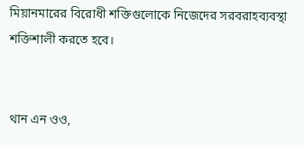মিয়ানমারের বিরোধী শক্তিগুলোকে নিজেদের সরবরাহব্যবস্থা শক্তিশালী করতে হবে।


থান এন ওও,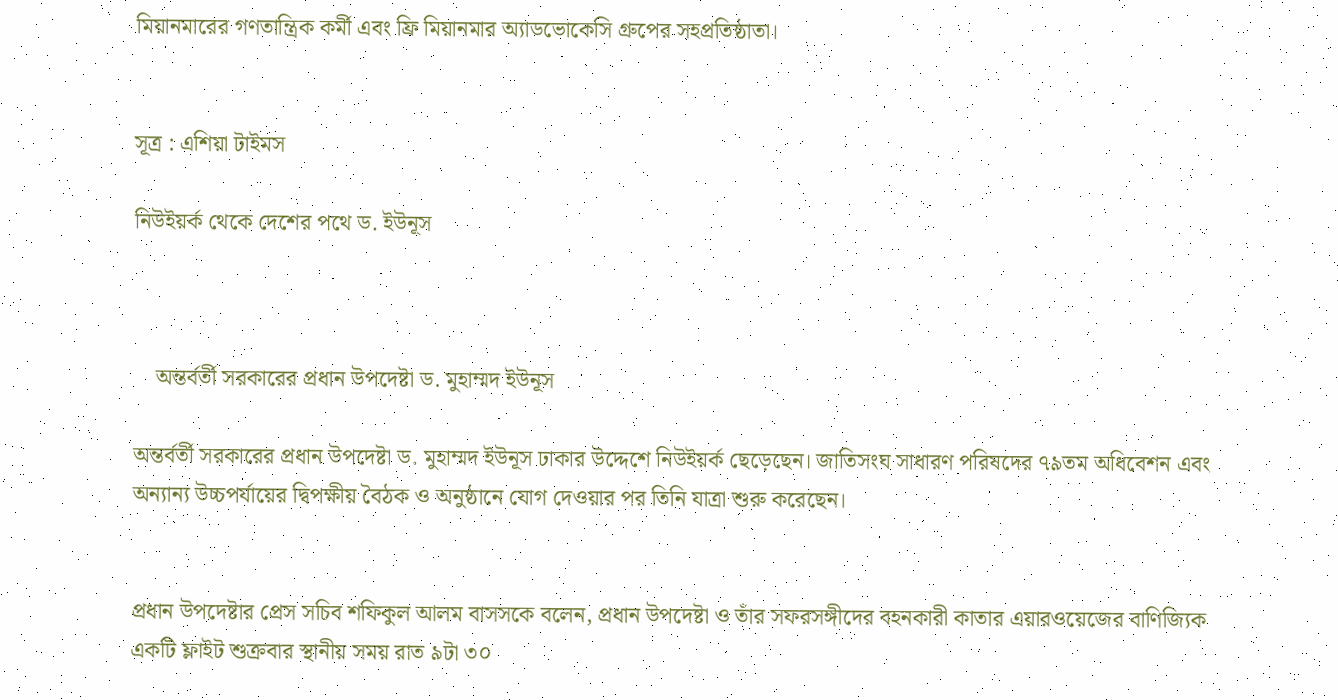মিয়ানমারের গণতান্ত্রিক কর্মী এবং ফ্রি মিয়ানমার অ্যাডভোকেসি গ্রুপের সহপ্রতিষ্ঠাতা।


সূত্র : এশিয়া টাইমস

নিউইয়র্ক থেকে দেশের পথে ড. ইউনূস



    অন্তর্বর্তী সরকারের প্রধান উপদেষ্টা ড. মুহাম্মদ ইউনূস

অন্তর্বর্তী সরকারের প্রধান উপদেষ্টা ড. মুহাম্মদ ইউনূস ঢাকার উদ্দেশে নিউইয়র্ক ছেড়েছেন। জাতিসংঘ সাধারণ পরিষদের ৭৯তম অধিবেশন এবং অন্যান্য উচ্চপর্যায়ের দ্বিপক্ষীয় বৈঠক ও অনুষ্ঠানে যোগ দেওয়ার পর তিনি যাত্রা শুরু করেছেন।


প্রধান উপদেষ্টার প্রেস সচিব শফিকুল আলম বাসসকে বলেন, প্রধান উপদেষ্টা ও তাঁর সফরসঙ্গীদের বহনকারী কাতার এয়ারওয়েজের বাণিজ্যিক একটি ফ্লাইট শুক্রবার স্থানীয় সময় রাত ৯টা ৩০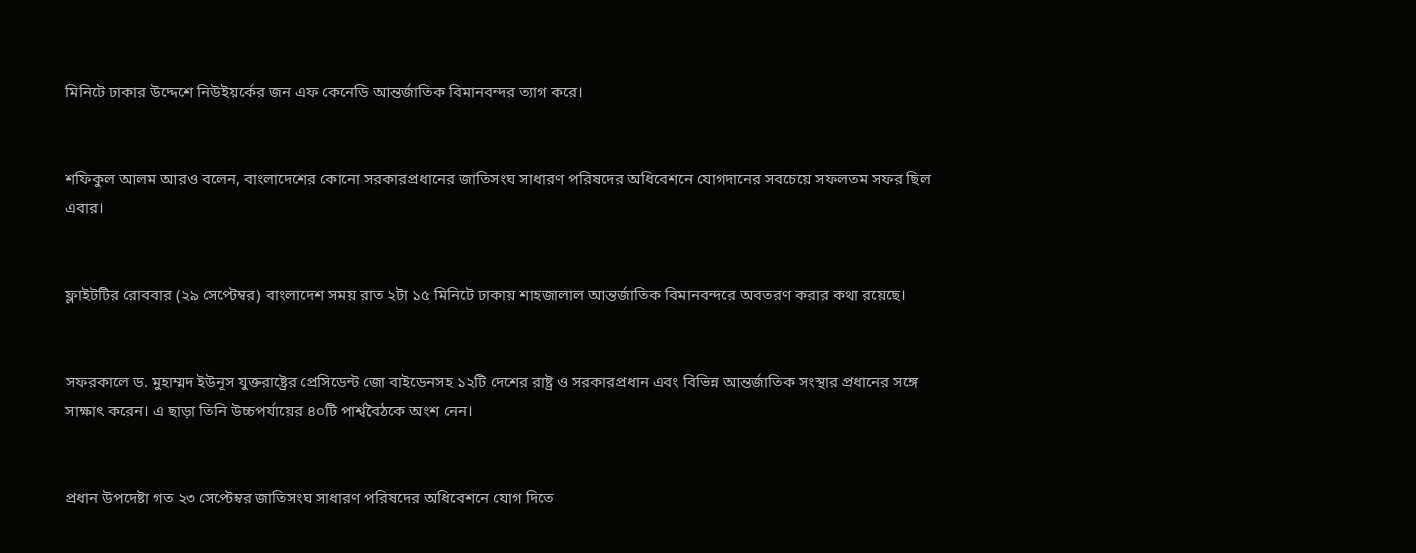মিনিটে ঢাকার উদ্দেশে নিউইয়র্কের জন এফ কেনেডি আন্তর্জাতিক বিমানবন্দর ত্যাগ করে।


শফিকুল আলম আরও বলেন, বাংলাদেশের কোনো সরকারপ্রধানের জাতিসংঘ সাধারণ পরিষদের অধিবেশনে যোগদানের সবচেয়ে সফলতম সফর ছিল এবার।


ফ্লাইটটির রোববার (২৯ সেপ্টেম্বর) বাংলাদেশ সময় রাত ২টা ১৫ মিনিটে ঢাকায় শাহজালাল আন্তর্জাতিক বিমানবন্দরে অবতরণ করার কথা রয়েছে।


সফরকালে ড. মুহাম্মদ ইউনূস যুক্তরাষ্ট্রের প্রেসিডেন্ট জো বাইডেনসহ ১২টি দেশের রাষ্ট্র ও সরকারপ্রধান এবং বিভিন্ন আন্তর্জাতিক সংস্থার প্রধানের সঙ্গে সাক্ষাৎ করেন। এ ছাড়া তিনি উচ্চপর্যায়ের ৪০টি পার্শ্ববৈঠকে অংশ নেন।


প্রধান উপদেষ্টা গত ২৩ সেপ্টেম্বর জাতিসংঘ সাধারণ পরিষদের অধিবেশনে যোগ দিতে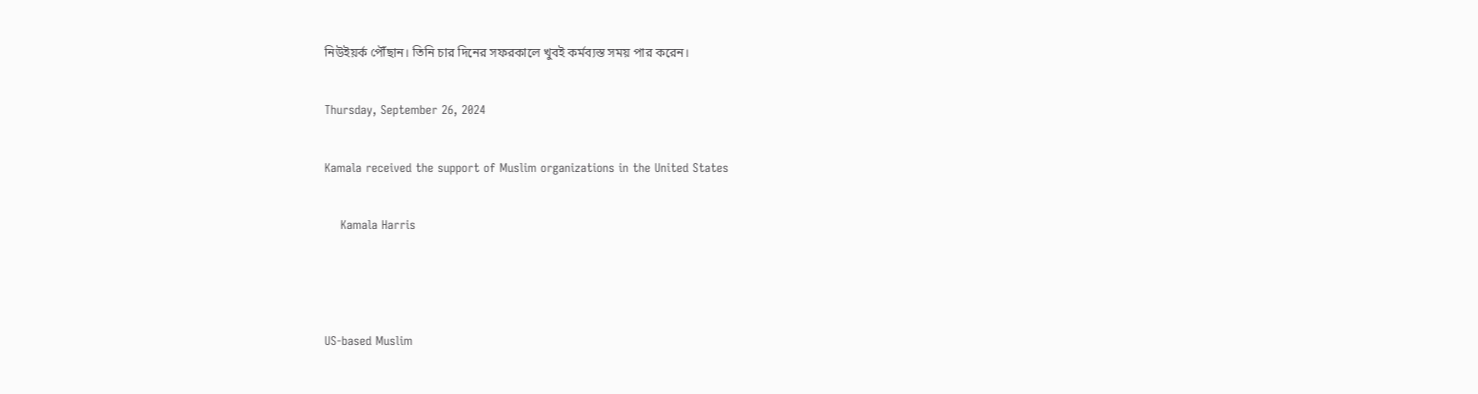নিউইয়র্ক পৌঁছান। তিনি চার দিনের সফরকালে খুবই কর্মব্যস্ত সময় পার করেন।

Thursday, September 26, 2024

Kamala received the support of Muslim organizations in the United States

    Kamala Harris



US-based Muslim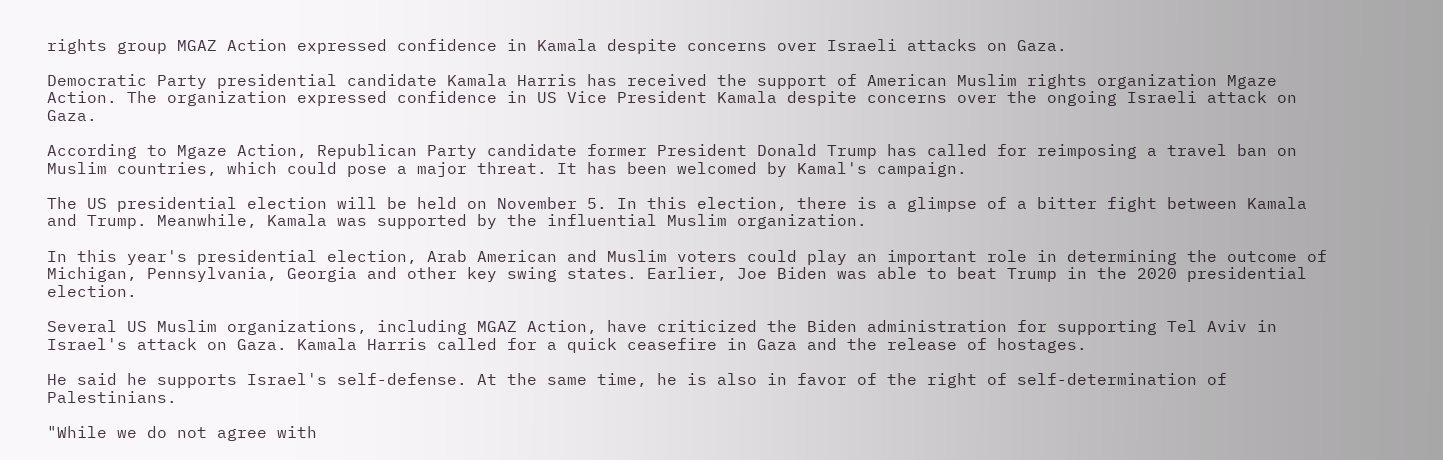rights group MGAZ Action expressed confidence in Kamala despite concerns over Israeli attacks on Gaza.

Democratic Party presidential candidate Kamala Harris has received the support of American Muslim rights organization Mgaze Action. The organization expressed confidence in US Vice President Kamala despite concerns over the ongoing Israeli attack on Gaza.

According to Mgaze Action, Republican Party candidate former President Donald Trump has called for reimposing a travel ban on Muslim countries, which could pose a major threat. It has been welcomed by Kamal's campaign.

The US presidential election will be held on November 5. In this election, there is a glimpse of a bitter fight between Kamala and Trump. Meanwhile, Kamala was supported by the influential Muslim organization.

In this year's presidential election, Arab American and Muslim voters could play an important role in determining the outcome of Michigan, Pennsylvania, Georgia and other key swing states. Earlier, Joe Biden was able to beat Trump in the 2020 presidential election.

Several US Muslim organizations, including MGAZ Action, have criticized the Biden administration for supporting Tel Aviv in Israel's attack on Gaza. Kamala Harris called for a quick ceasefire in Gaza and the release of hostages.

He said he supports Israel's self-defense. At the same time, he is also in favor of the right of self-determination of Palestinians.

"While we do not agree with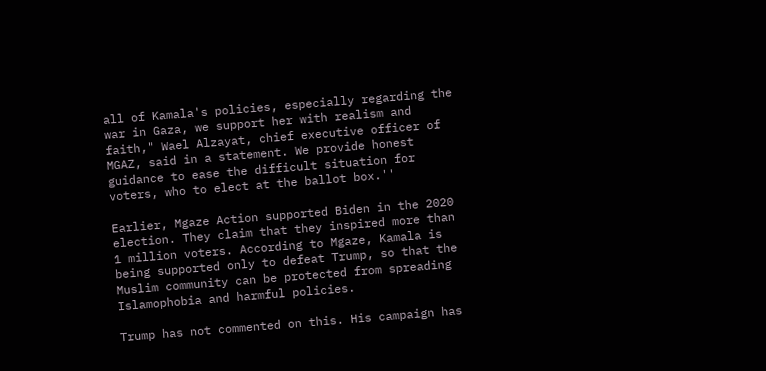all of Kamala's policies, especially regarding the war in Gaza, we support her with realism and faith," Wael Alzayat, chief executive officer of MGAZ, said in a statement. We provide honest guidance to ease the difficult situation for voters, who to elect at the ballot box.''

Earlier, Mgaze Action supported Biden in the 2020 election. They claim that they inspired more than 1 million voters. According to Mgaze, Kamala is being supported only to defeat Trump, so that the Muslim community can be protected from spreading Islamophobia and harmful policies.

Trump has not commented on this. His campaign has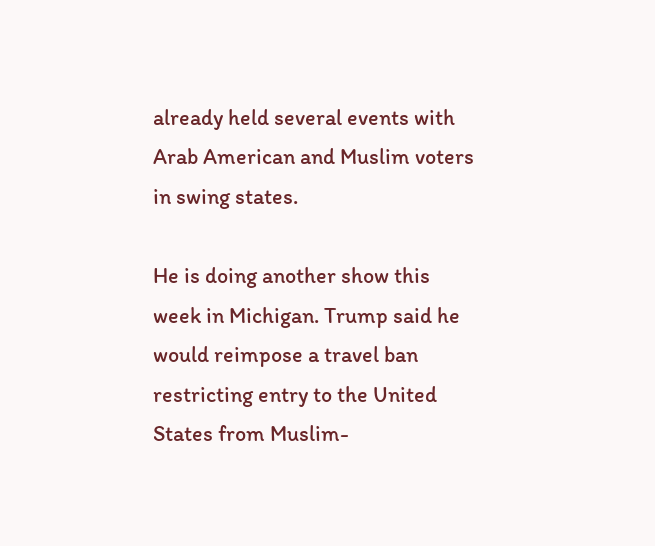already held several events with Arab American and Muslim voters in swing states.

He is doing another show this week in Michigan. Trump said he would reimpose a travel ban restricting entry to the United States from Muslim-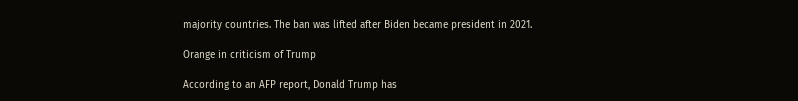majority countries. The ban was lifted after Biden became president in 2021.

Orange in criticism of Trump

According to an AFP report, Donald Trump has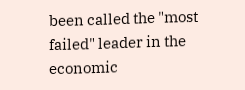been called the "most failed" leader in the economic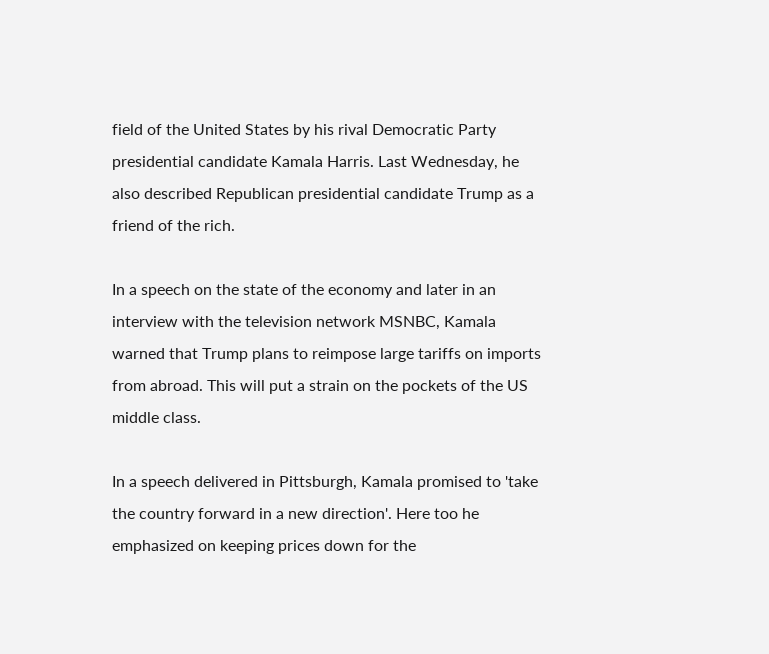field of the United States by his rival Democratic Party presidential candidate Kamala Harris. Last Wednesday, he also described Republican presidential candidate Trump as a friend of the rich.

In a speech on the state of the economy and later in an interview with the television network MSNBC, Kamala warned that Trump plans to reimpose large tariffs on imports from abroad. This will put a strain on the pockets of the US middle class.

In a speech delivered in Pittsburgh, Kamala promised to 'take the country forward in a new direction'. Here too he emphasized on keeping prices down for the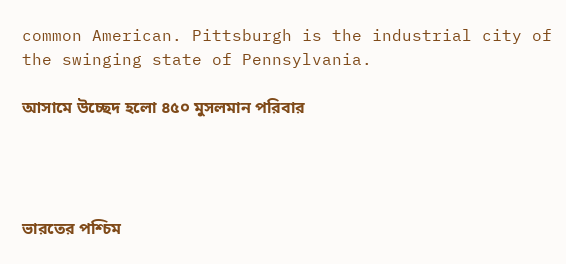common American. Pittsburgh is the industrial city of the swinging state of Pennsylvania.

আসামে উচ্ছেদ হলো ৪৫০ মুসলমান পরিবার




ভারতের পশ্চিম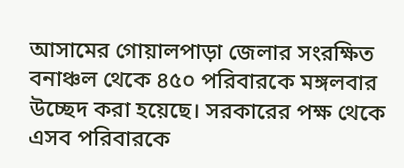আসামের গোয়ালপাড়া জেলার সংরক্ষিত বনাঞ্চল থেকে ৪৫০ পরিবারকে মঙ্গলবার উচ্ছেদ করা হয়েছে। সরকারের পক্ষ থেকে এসব পরিবারকে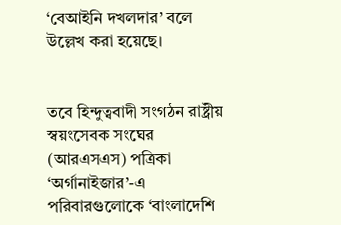‘বেআইনি দখলদার’ বলে উল্লেখ করা হয়েছে।


তবে হিন্দুত্ববাদী সংগঠন রাষ্ট্রীয় স্বয়ংসেবক সংঘের (আরএসএস) পত্রিকা ‘অর্গানাইজার’-এ পরিবারগুলোকে ‘বাংলাদেশি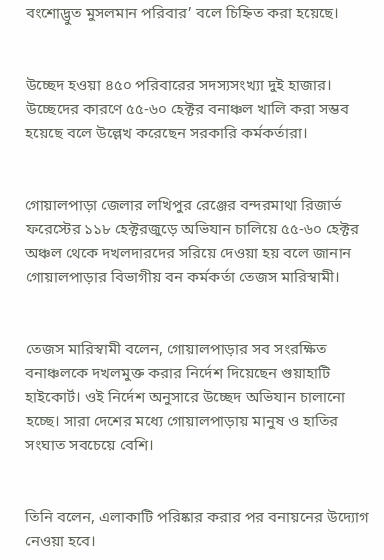বংশোদ্ভুত মুসলমান পরিবার’ বলে চিহ্নিত করা হয়েছে।


উচ্ছেদ হওয়া ৪৫০ পরিবারের সদস্যসংখ্যা দুই হাজার। উচ্ছেদের কারণে ৫৫-৬০ হেক্টর বনাঞ্চল খালি করা সম্ভব হয়েছে বলে উল্লেখ করেছেন সরকারি কর্মকর্তারা।


গোয়ালপাড়া জেলার লখিপুর রেঞ্জের বন্দরমাথা রিজার্ভ ফরেস্টের ১১৮ হেক্টরজুড়ে অভিযান চালিয়ে ৫৫-৬০ হেক্টর অঞ্চল থেকে দখলদারদের সরিয়ে দেওয়া হয় বলে জানান গোয়ালপাড়ার বিভাগীয় বন কর্মকর্তা তেজস মারিস্বামী।


তেজস মারিস্বামী বলেন, গোয়ালপাড়ার সব সংরক্ষিত বনাঞ্চলকে দখলমুক্ত করার নির্দেশ দিয়েছেন গুয়াহাটি হাইকোর্ট। ওই নির্দেশ অনুসারে উচ্ছেদ অভিযান চালানো হচ্ছে। সারা দেশের মধ্যে গোয়ালপাড়ায় মানুষ ও হাতির সংঘাত সবচেয়ে বেশি।


তিনি বলেন, এলাকাটি পরিষ্কার করার পর বনায়নের উদ্যোগ নেওয়া হবে।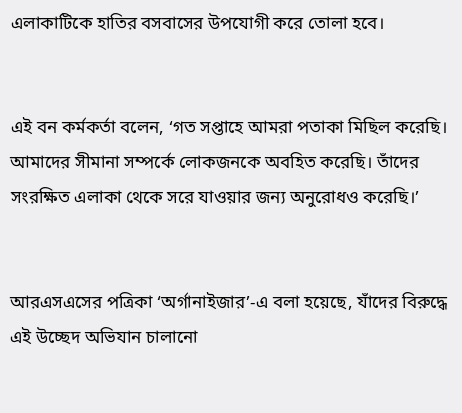এলাকাটিকে হাতির বসবাসের উপযোগী করে তোলা হবে।


এই বন কর্মকর্তা বলেন, ‘গত সপ্তাহে আমরা পতাকা মিছিল করেছি। আমাদের সীমানা সম্পর্কে লোকজনকে অবহিত করেছি। তাঁদের সংরক্ষিত এলাকা থেকে সরে যাওয়ার জন্য অনুরোধও করেছি।’


আরএসএসের পত্রিকা ‘অর্গানাইজার’-এ বলা হয়েছে, যাঁদের বিরুদ্ধে এই উচ্ছেদ অভিযান চালানো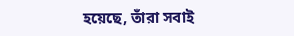হয়েছে, তাঁরা সবাই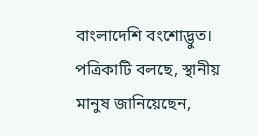বাংলাদেশি বংশোদ্ভুত। পত্রিকাটি বলছে, স্থানীয় মানুষ জানিয়েছেন,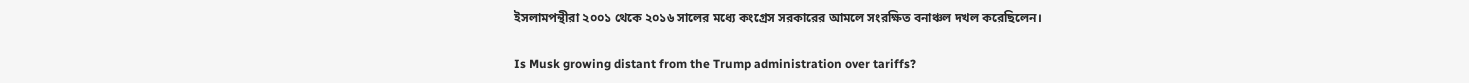ইসলামপন্থীরা ২০০১ থেকে ২০১৬ সালের মধ্যে কংগ্রেস সরকারের আমলে সংরক্ষিত বনাঞ্চল দখল করেছিলেন।

Is Musk growing distant from the Trump administration over tariffs?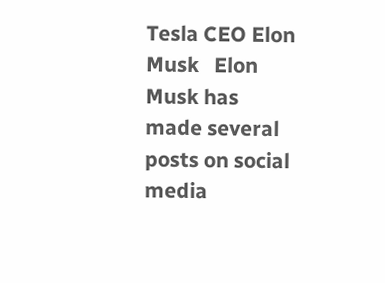Tesla CEO Elon Musk   Elon Musk has made several posts on social media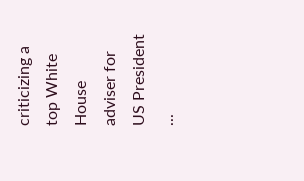criticizing a top White House adviser for US President ...